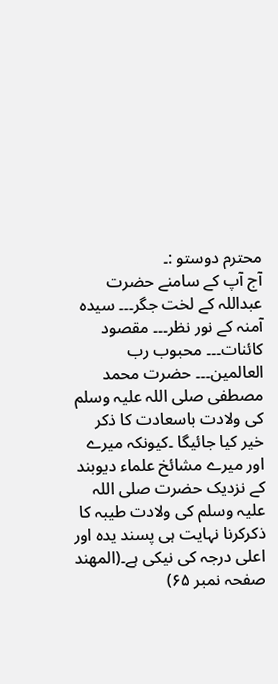محترم دوستو :۔
آج آپ کے سامنے حضرت عبداللہ کے لخت جگر۔۔۔ سیدہ آمنہ کے نور نظر۔۔۔ مقصود کائنات۔۔۔ محبوب رب العالمین۔۔۔ حضرت محمد مصطفی صلی اللہ علیہ وسلم کی ولادت باسعادت کا ذکر خیر کیا جائیگا ۔کیونکہ میرے اور میرے مشائخ علماء دیوبند کے نزدیک حضرت صلی اللہ علیہ وسلم کی ولادت طیبہ کا ذکرکرنا نہایت ہی پسند یدہ اور اعلی درجہ کی نیکی ہے۔(المھند صفحہ نمبر ۶۵)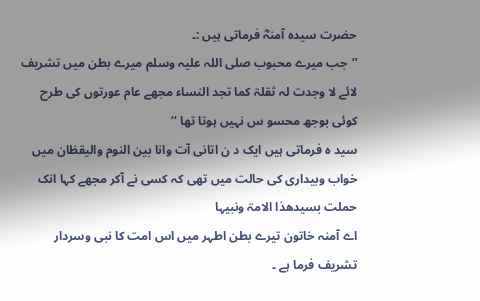حضرت سیدہ آمنہؓ فرماتی ہیں :۔
’’جب میرے محبوب صلی اللہ علیہ وسلم میرے بطن میں تشریف لائے لا وجدت لہ ثقلۃ کما تجد النساء مجھے عام عورتوں کی طرح کوئی بوجھ محسو س نہیں ہوتا تھا ‘‘
سید ہ فرماتی ہیں ایک د ن اتانی آت وانا بین النوم والیقظان میں خواب وبیداری کی حالت میں تھی کہ کسی نے آکر مجھے کہا انک حملت بسیدھذا الامۃ ونبیہا
اے آمنہ خاتون تیرے بطن اطہر میں اس امت کا نبی وسردار تشریف فرما ہے ۔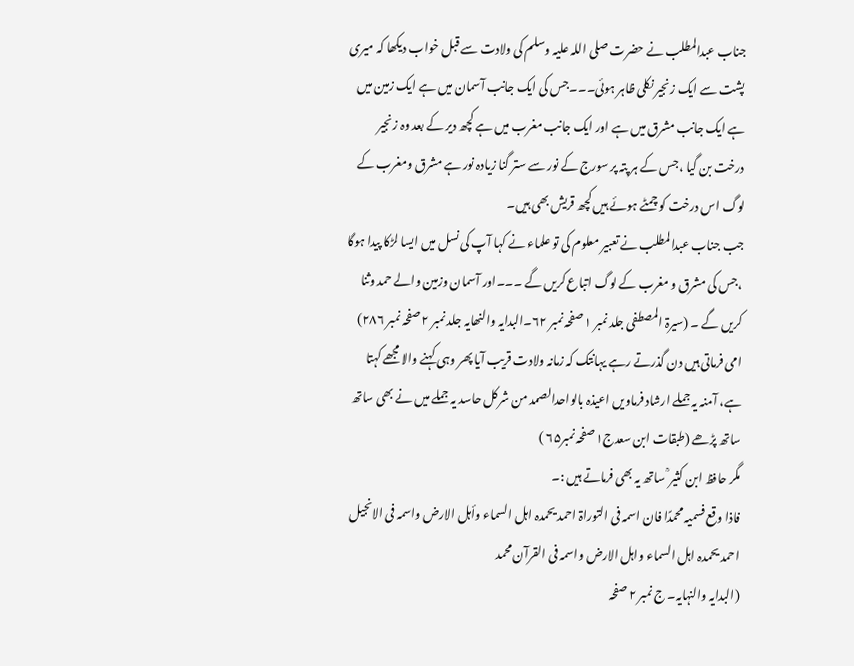جناب عبدالمطلب نے حضرت صلی اللہ علیہ وسلم کی ولادت سے قبل خواب دیکھا کہ میری پشت سے ایک زنجیر نکلی ظاہر ہوئی۔۔۔جس کی ایک جانب آسمان میں ہے ایک زمین میں ہے ایک جانب مشرق میں ہے اور ایک جانب مغرب میں ہے کچھ دیر کے بعد وہ زنجیر درخت بن گیا ،جس کے ہر پتہ پر سورج کے نور سے ستر گنا زیادہ نور ہے مشرق ومغرب کے لوگ اس درخت کو چمٹے ہوئے ہیں کچھ قریش بھی ہیں۔
جب جناب عبدالمطلب نے تعبیر معلوم کی تو علماء نے کہا آپ کی نسل میں ایسا لڑکا پیدا ہوگا ،جس کی مشرق و مغرب کے لوگ اتباع کریں گے ۔۔۔اور آسمان وزمین والے حمد وثنا کریں گے ۔ (سیرۃ المصطفی جلد نمبر ۱ صفحہ نمبر ۶۲۔البدایہ والنھایہ جلد نمبر ۲ صفحہ نمبر ۲۸۶)
امی فرماتی ہیں دن گذرتے رہے یہانتک کہ زمانہ ولادت قریب آیا پھر وہی کہنے والا مجھے کہتا ہے، آمنہ یہ جملے ارشاد فرماویں اعیذہ بالواحدالصمد من شرکل حاسد یہ جملے میں نے بھی ساتھ ساتھ پڑھے (طبقات ابن سعدج۱ صفحہ نمبر۶۵ )
مگر حافظ ابن کثیر ؒ ساتھ یہ بھی فرماتے ہیں :۔
فاذا وقع فسمیہ محمدًا فان اسمہ فی التوراۃ احمد یحمدہ اہل السماء وأہل الارض واسمہ فی الانجیل احمد یحمدہ اہل السماء واہل الارض واسمہ فی القرآن محمد
(البدایہ والنہایہ۔ ج نمبر ۲ صفحہ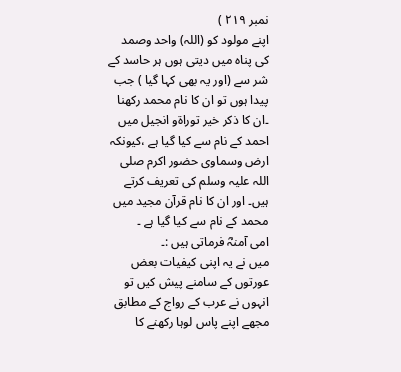نمبر ۲۱۹ )
اپنے مولود کو (اللہ) واحد وصمد کی پناہ میں دیتی ہوں ہر حاسد کے شر سے (اور یہ بھی کہا گیا ) جب پیدا ہوں تو ان کا نام محمد رکھنا ۔ان کا ذکر خیر توراۃو انجیل میں احمد کے نام سے کیا گیا ہے ،کیونکہ ارض وسماوی حضور اکرم صلی اللہ علیہ وسلم کی تعریف کرتے ہیں۔ اور ان کا نام قرآن مجید میں محمد کے نام سے کیا گیا ہے ۔
امی آمنہؓ فرماتی ہیں :۔
میں نے یہ اپنی کیفیات بعض عورتوں کے سامنے پیش کیں تو انہوں نے عرب کے رواج کے مطابق مجھے اپنے پاس لوہا رکھنے کا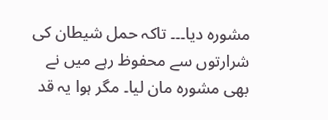مشورہ دیا۔۔۔ تاکہ حمل شیطان کی شرارتوں سے محفوظ رہے میں نے بھی مشورہ مان لیا۔ مگر ہوا یہ قد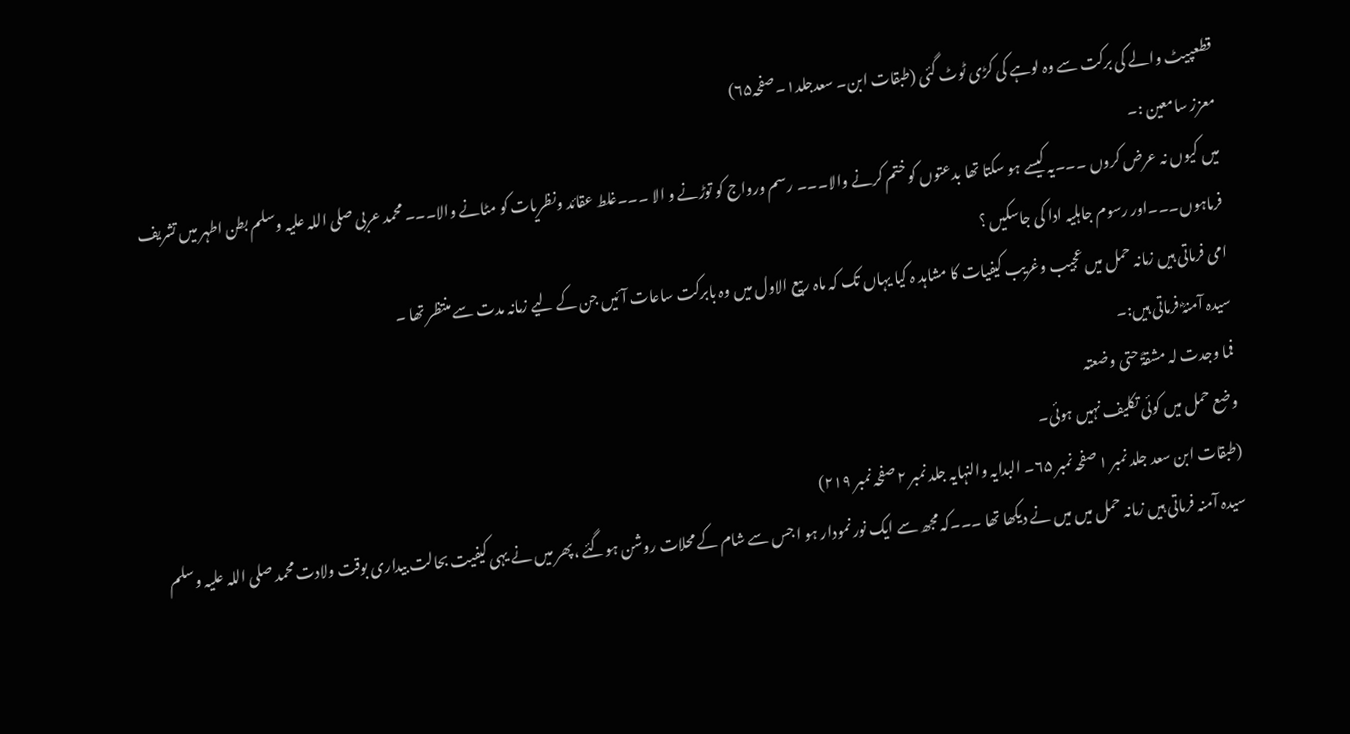قطعپیٹ والے کی برکت سے وہ لوہے کی کڑی ٹوٹ گئی (طبقات ابن۔ سعدجلد۱۔صفحہ۶۵)
معزز سامعین :۔
میں کیوں نہ عرض کروں ۔۔۔یہ کیسے ہو سکتا تھا بدعتوں کو ختم کرنے والا۔۔۔ رسم ورواج کو توڑنے و الا ۔۔۔غلط عقائد ونظریات کو مٹانے والا۔۔۔ محمد عربی صلی اللہ علیہ وسلم بطن اطہر میں تشریف فرماہوں۔۔۔اور رسوم جاہلیہ ادا کی جاسکیں ؟
امی فرماتی ہیں زمانہ حمل میں عجیب وغریب کیفیات کا مشاہد ہ کیا یہاں تک کہ ماہ ربیع الاول میں وہ بابرکت ساعات آئیں جن کے لیے زمانہ مدت سے منتظر تھا ۔
سیدہ آمنہؓ فرماتی ہیں:۔
فما وجدت لہ مشقۃً حتی وضعتہ
وضع حمل میں کوئی تکلیف نہیں ہوئی۔
(طبقات ابن سعد جلد نمبر ۱ صفحہ نمبر ۶۵۔ البدایہ والنہایہ جلد نمبر ۲ صفحہ نمبر ۲۱۹)
سیدہ آمنہ فرماتی ہیں زمانہ حمل میں میں نے دیکھا تھا ۔۔۔کہ مجھ سے ایک نور نمودار ہو ا جس سے شام کے محلات روشن ہوگئے ،پھر میں نے یہی کیفیت بحالت بیداری بوقت ولادت محمد صلی اللہ علیہ وسلم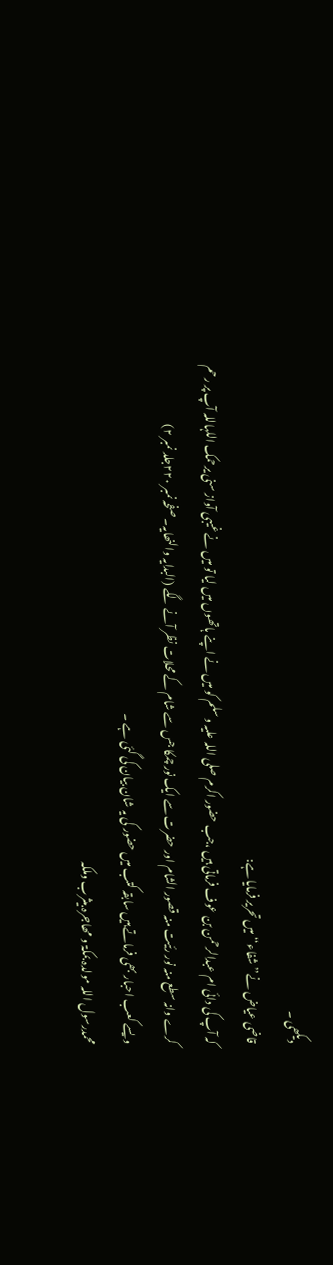دیکھی ۔
قاضی عیاض نے’’ شفاء‘‘ میں تحریر فرمایا ہے:
کہ آپ کی دائی ام عبدالرحمن بن عوف فرماتی ہیں ،جب حضور اکرم صلی اللہ علیہ وسلم کو میں نے اپنے ہاتھوں میں لیا تو میں نے غیبی آواز سنی یرحمک اللہاللہ آپ پر رحم کرے وانہ سطع منہ نور رئیت منہ قصور الشام اور حضرت سے ایک نور چمکا جس سے شام کے محلات نظر آنے لگے (البدایہ والنھایہ۔ صفحہ نمبر ۲۲۰جلد نمبر ۲)
ویسے کعب احبار بھی فرماتے ہیں سابقہ کتب میں حضور کی یہ شان بیان کی گئی ہے ۔
محمدرسول اللہ مولدہ بمکۃ و مھاجرہ بیثرب وملکہ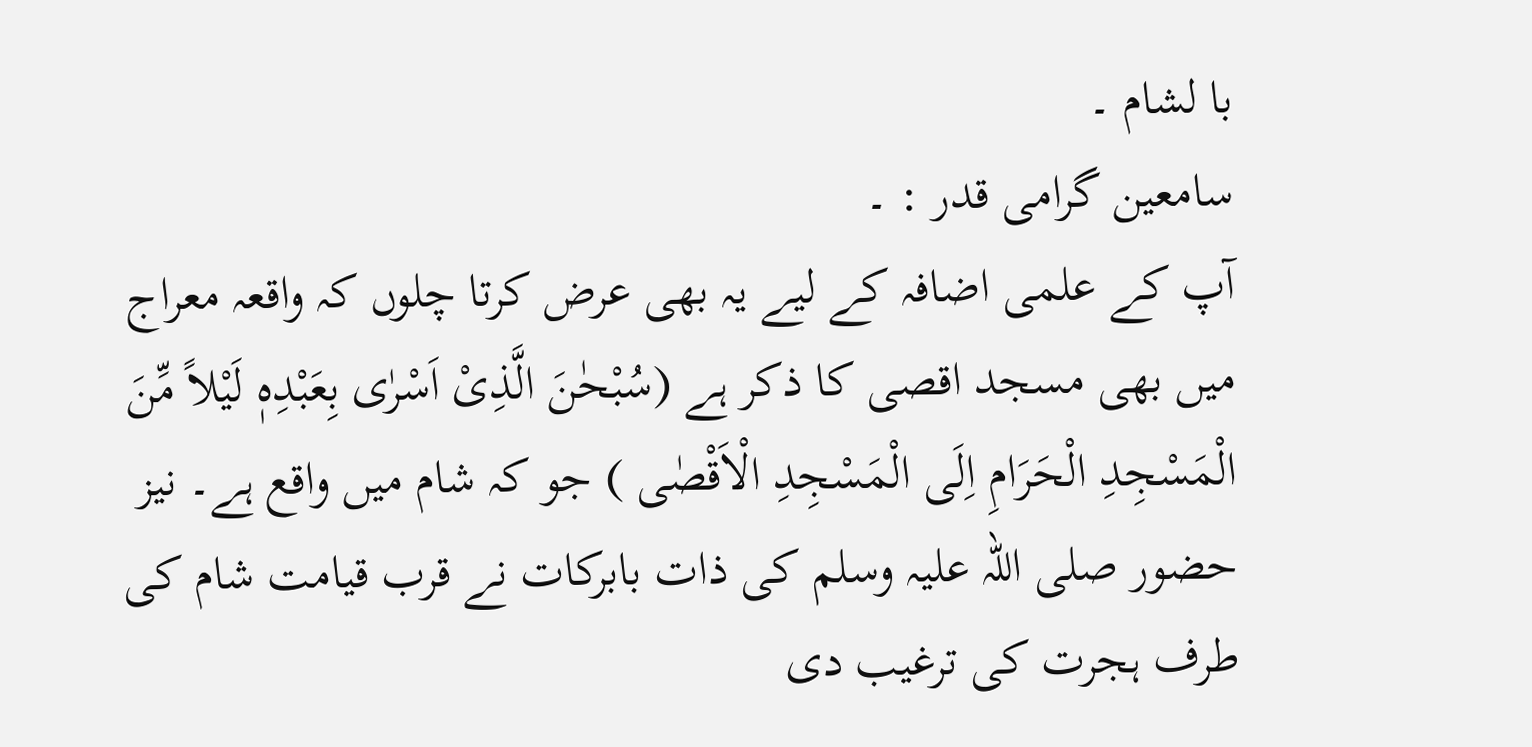با لشام ۔
سامعین گرامی قدر : ۔
آپ کے علمی اضافہ کے لیے یہ بھی عرض کرتا چلوں کہ واقعہ معراج میں بھی مسجد اقصی کا ذکر ہے (سُبْحٰنَ الَّذِیْ اَسْرٰی بِعَبْدِہٖ لَیْلاً مِّنَ الْمَسْجِدِ الْحَرَامِ اِلَی الْمَسْجِدِ الْاَقْصٰی ) جو کہ شام میں واقع ہے۔ نیز حضور صلی اللہ علیہ وسلم کی ذات بابرکات نے قرب قیامت شام کی طرف ہجرت کی ترغیب دی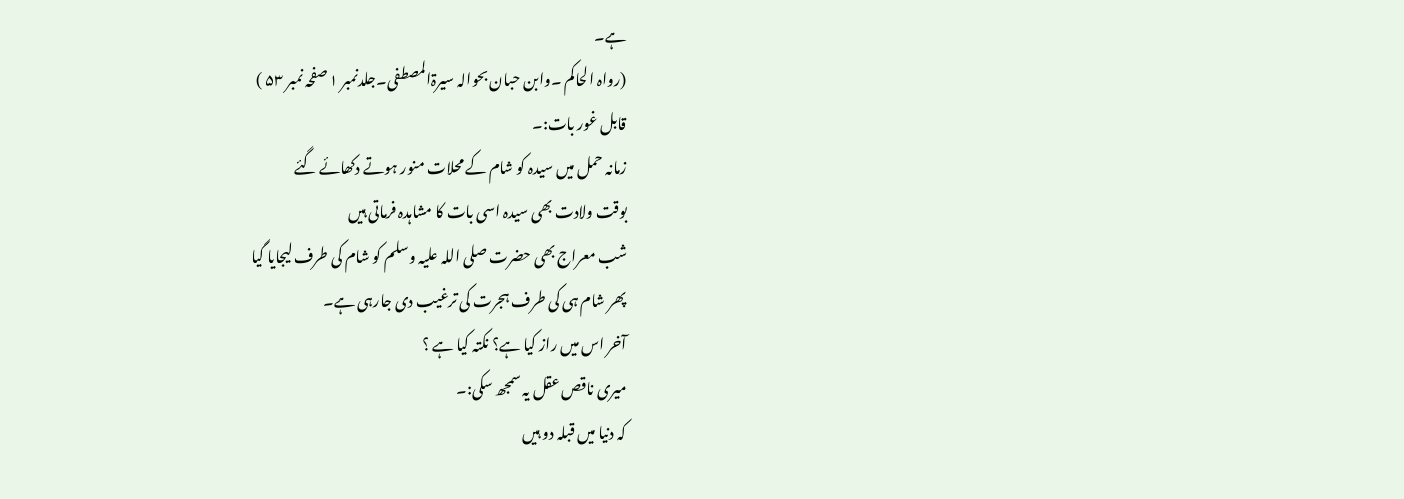ہے۔
(رواہ الحاکم ۔وابن حبان بحوالہ سیرۃالمصطفی۔جلدنمبر ۱ صفحہ نمبر ۵۳ )
قابل غور بات:۔
زمانہ حمل میں سیدہ کو شام کے محلات منور ہوتے دکھائے گئے
بوقت ولادت بھی سیدہ اسی بات کا مشاہدہ فرماتی ہیں
شب معراج بھی حضرت صلی اللہ علیہ وسلم کو شام کی طرف لیجایا گیا
پھر شام ہی کی طرف ہجرت کی ترغیب دی جارہی ہے۔
آخر اس میں راز کیا ہے؟ نکتہ کیا ہے ؟
میری ناقص عقل یہ سمجھ سکی:۔
کہ دنیا میں قبلہ دو ہیں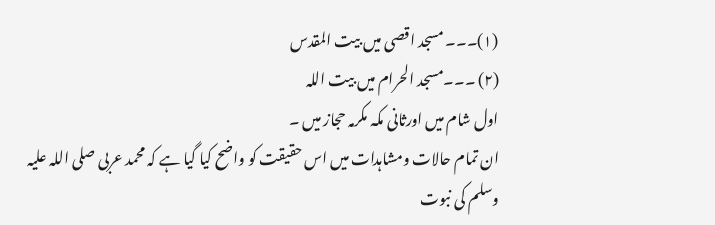(۱)۔۔۔ مسجد اقصی میں بیت المقدس
(۲) ۔۔۔مسجد الحرام میں بیت اللہ
اول شام میں اورثانی مکہ مکرمہ حجاز میں ۔
ان تمام حالات ومشاہدات میں اس حقیقت کو واضح کیا گیا ہے کہ محمد عربی صلی اللہ علیہ وسلم کی نبوت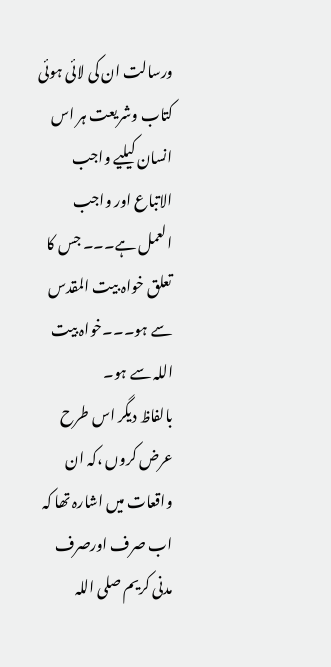ورسالت ان کی لائی ہوئی کتاب وشریعت ہر اس انسان کیلیے واجب الاتباع اور واجب العمل ہے۔۔۔ جس کا تعلق خواہ بیت المقدس سے ہو۔۔۔خواہ بیت اللہ سے ہو۔
بالفاظ دیگر اس طرح عرض کروں ،کہ ان واقعات میں اشارہ تھا کہ اب صرف اورصرف مدنی کریم صلی اللہ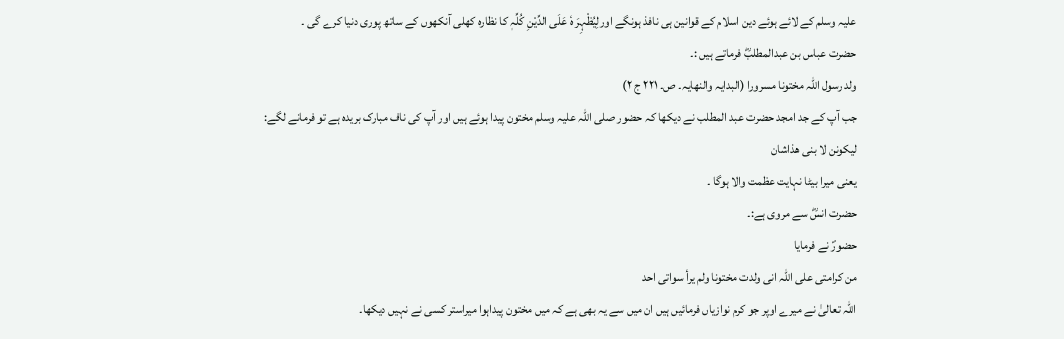علیہ وسلم کے لائے ہوئے دین اسلام کے قوانین ہی نافذ ہونگے اورلِیُظْہِرَ ہٗ عَلَی الدِّیْنِ کُلِّہٖ کا نظارہ کھلی آنکھوں کے ساتھ پوری دنیا کرے گی ۔
حضرت عباس بن عبدالمطلبؓ فرماتے ہیں :۔
ولد رسول اللہ مختونا مسرورا (البدایہ والنھایہ۔ ص۔ ۲۲۱ ج ۲)
جب آپ کے جد امجد حضرت عبد المطلب نے دیکھا کہ حضور صلی اللہ علیہ وسلم مختون پیدا ہوئے ہیں اور آپ کی ناف مبارک بریدہ ہے تو فرمانے لگے:
لیکونن لا بنی ھذاشان
یعنی میرا بیٹا نہایت عظمت والا ہوگا ۔
حضرت انسؓ سے مروی ہے:۔
حضورؐ نے فرمایا
من کرامتی علی اللہ انی ولدت مختونا ولم یرأ سواتی احد
اللہ تعالیٰ نے میرے اوپر جو کرم نوازیاں فرمائیں ہیں ان میں سے یہ بھی ہے کہ میں مختون پیداہوا میراستر کسی نے نہیں دیکھا۔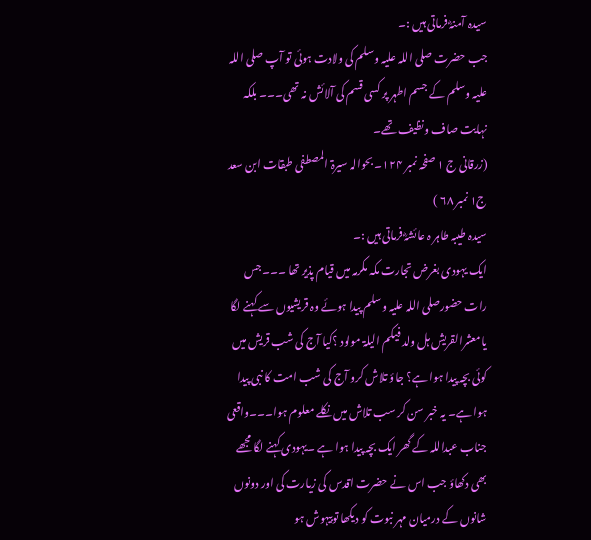سیدہ آمنہؓ فرماتی ہیں :۔
جب حضرت صلی اللہ علیہ وسلم کی ولادت ہوئی تو آپ صلی اللہ علیہ وسلم کے جسم اطہر پر کسی قسم کی آلائش نہ تھی۔۔۔ بلکہ نہایت صاف ونظیف تھے۔
(زرقانی ج ۱ صفحہ نمبر ۱۲۴۔ بحوالہ سیرۃ المصطفی طبقات ابن سعد ج۱ نمبر ۶۸ )
سیدہ طیبہ طاہر ہ عائشہؓ فرماتی ہیں :۔
ایک یہودی بغرض تجارت مکہ مکرمہ میں قیام پذیر تھا ۔۔۔جس رات حضورصلی اللہ علیہ وسلم پیدا ہوئے وہ قریشیوں سے کہنے لگا یامعشرالقریش ہل ولد فیکم الیلۃ مولود ؟کیا آج کی شب قریش میں کوئی بچہ پیدا ہوا ہے؟ جاؤ تلاش کرو آج کی شب امت کا نبی پیدا ہوا ہے۔ یہ خبر سن کر سب تلاش میں نکلے معلوم ہوا۔۔۔واقعی جناب عبداللہ کے گھر ایک بچہ پیدا ہوا ہے ۔یہودی کہنے لگا مجھے بھی دکھاؤ جب اس نے حضرت اقدس کی زیارت کی اور دونوں شانوں کے درمیان مہر نبوت کو دیکھا توبیہوش ہو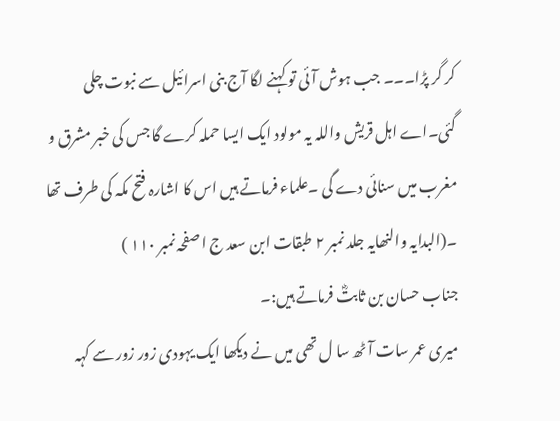کر گر پڑا۔۔۔ جب ہوش آئی تو کہنے لگا آج بنی اسرائیل سے نبوت چلی گئی۔اے اہل قریش واللہ یہ مولود ایک ایسا حملہ کرے گا جس کی خبر مشرق و مغرب میں سنائی دے گی ۔علماء فرماتے ہیں اس کا اشارہ فتح مکہ کی طرف تھا ۔(البدایہ والنھایہ جلد نمبر ۲ طبقات ابن سعد ج ا صفحہ نمبر ۱۱۰ )
جناب حسان بن ثابتؓ فرماتے ہیں:۔
میری عمر سات آٹھ سا ل تھی میں نے دیکھا ایک یہودی زور زور سے کہہ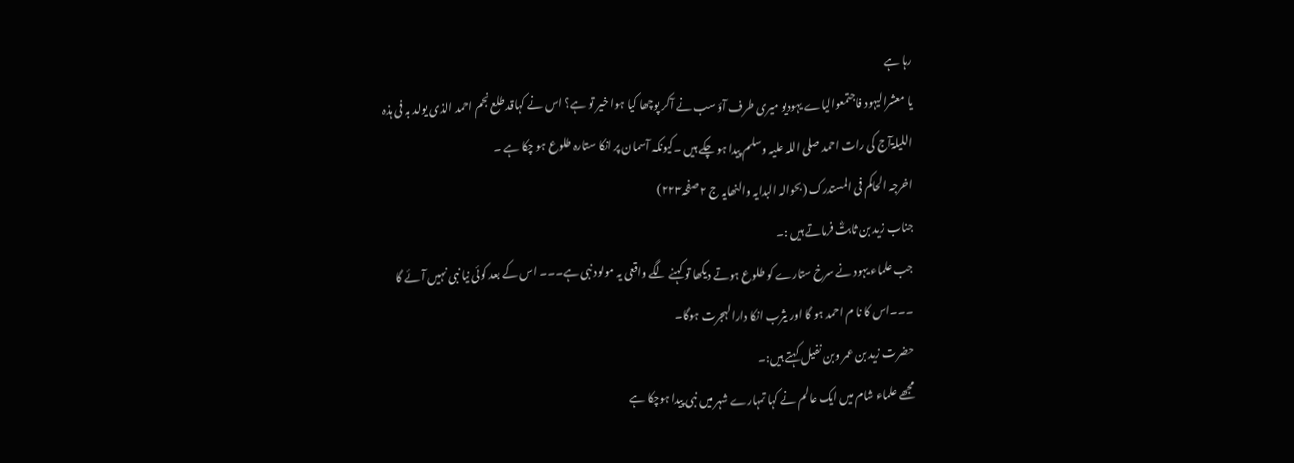رہا ہے
یا معشرالیہود فاجتمعوالیاے یہودیو میری طرف آؤ سب نے آکر پوچھا کیا ہوا خیر تو ہے؟ اس نے کہاقد طلع نجم احمد الذی یولد بہ فی ہذہ اللیلۃآج کی رات احمد صلی اللہ علیہ وسلم پیدا ہو چکے ہیں ۔کیونکہ آسمان پر انکا ستارہ طلوع ہو چکا ہے ۔
اخرجہ الحاکم فی المستدرک (بحوالہ البدایہ والنھایہ ج ۲ صفحہ۲۲۳)
جناب زید بن ثابتؓ فرماتے ہیں :۔
جب علماء یہود نے سرخ ستارے کو طلوع ہوتے دیکھا تو کہنے لگے واقعی یہ مولود نبی ہے۔۔۔ اس کے بعد کوئی نیا نبی نہیں آئے گا ۔۔۔اس کا نا م احمد ہو گا اور یثرب انکا دارالہجرت ہوگا۔
حضرت زید بن عمر وبن نفیل کہتے ہیں:۔
مجھے علماء شام میں ایک عالم نے کہا تمہارے شہر میں نبی پیدا ہوچکا ہے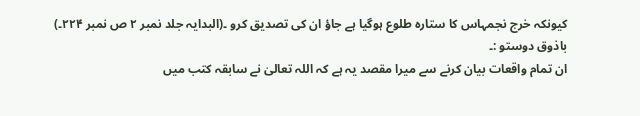کیونکہ خرج نجمہاس کا ستارہ طلوع ہوگیا ہے جاؤ ان کی تصدیق کرو ۔(البدایہ جلد نمبر ۲ ص نمبر ۲۲۴۔)
باذوق دوستو :۔
ان تمام واقعات بیان کرنے سے میرا مقصد یہ ہے کہ اللہ تعالیٰ نے سابقہ کتب میں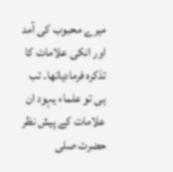میرے محبوب کی آمد اور انکی علامات کا تذکرہ فرمادیاتھا۔ تب ہی تو علماء یہود ان علامات کے پیش نظر حضرت صلی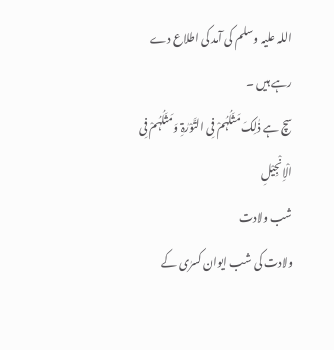اللہ علیہ وسلم کی آمد کی اطلاع دے رہے ہیں ۔
سچ ہے ذٰلِکَ مَثَلُہُمْ فِی التَّوْرٰۃِ وَمَثَلُہُمْ فِی الْاِنْجِیْلِ
شب ولادت
ولادت کی شب ایوان کسرٰی کے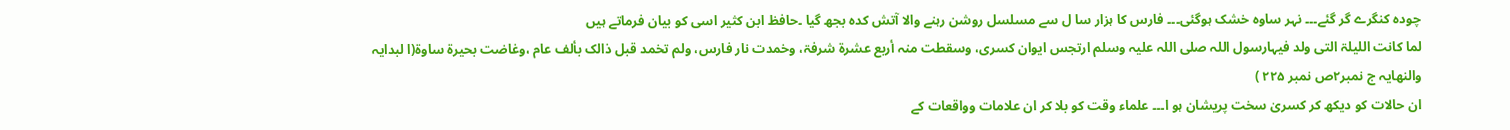چودہ کنگرے گر گئے۔۔۔ نہر ساوہ خشک ہوگئی۔۔۔ فارس کا ہزار سا ل سے مسلسل روشن رہنے والا آتش کدہ بجھ گیا ۔حافظ ابن کثیر اسی کو بیان فرماتے ہیں
لما کانت اللیلۃ التی ولد فیہارسول اللہ صلی اللہ علیہ وسلم ارتجس ایوان کسری، وسقطت منہ أربع عشرۃ شرفۃ، وخمدت نار فارس، ولم تخمد قبل ذالک بألف عام ،وغاضت بحیرۃ ساوۃ(ا لبدایہ والنھایہ ج نمبر۲ص نمبر ۲۲۵ )
ان حالات کو دیکھ کر کسریٰ سخت پریشان ہو ا۔۔۔ علماء وقت کو بلا کر ان علامات وواقعات کے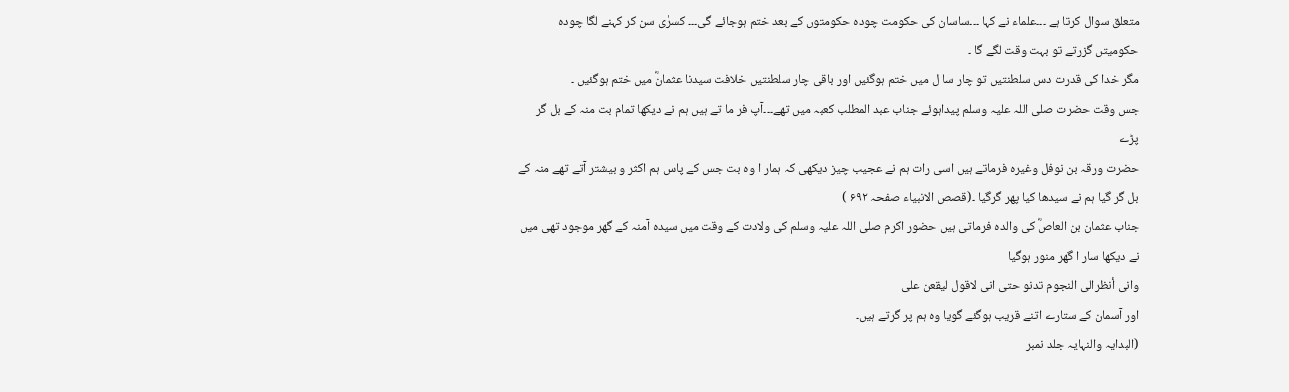متعلق سوال کرتا ہے ۔۔۔علماء نے کہا ۔۔۔ساسان کی حکومت چودہ حکومتوں کے بعد ختم ہوجائے گی۔۔۔ کسرٰی سن کر کہنے لگا چودہ حکومیتں گزرتے تو بہت وقت لگے گا ۔
مگر خدا کی قدرت دس سلطنتیں تو چار سا ل میں ختم ہوگئیں اور باقی چار سلطنتیں خلافت سیدنا عثمانؓ میں ختم ہوگئیں ۔
جس وقت حضرت صلی اللہ علیہ وسلم پیداہوئے جناب عبد المطلب کعبہ میں تھے۔۔۔آپ فر ما تے ہیں ہم نے دیکھا تمام بت منہ کے بل گر پڑے
حضرت ورقہ بن نوفل وغیرہ فرماتے ہیں اسی رات ہم نے عجیب چیز دیکھی کہ ہمار ا وہ بت جس کے پاس ہم اکثر و بیشتر آتے تھے منہ کے بل گر گیا ہم نے سیدھا کیا پھر گرگیا ۔(قصص الانبیاء صفحہ ۶۹۲ )
جناب عثمان بن العاصؓ کی والدہ فرماتی ہیں حضور اکرم صلی اللہ علیہ وسلم کی ولادت کے وقت میں سیدہ آمنہ کے گھر موجود تھی میں نے دیکھا سار ا گھر منور ہوگیا
وانی أنظرالی النجوم تدنو حتی انی لاقول لیقعن علی
اور آسمان کے ستارے اتنے قریب ہوگئے گویا وہ ہم پر گرتے ہیں۔
(البدایہ والنہایہ جلد نمبر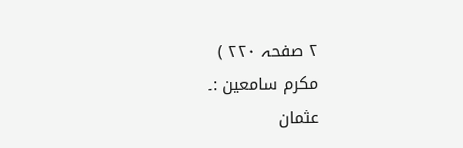۲ صفحہ ۲۲۰ )
مکرم سامعین :۔
عثمان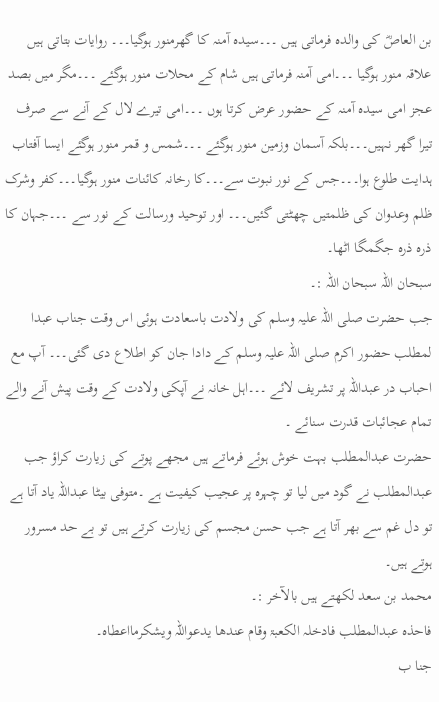بن العاصؓ کی والدہ فرماتی ہیں ۔۔۔سیدہ آمنہ کا گھرمنور ہوگیا۔۔۔ روایات بتاتی ہیں علاقہ منور ہوگیا ۔۔۔امی آمنہ فرماتی ہیں شام کے محلات منور ہوگئے ۔۔۔مگر میں بصد عجز امی سیدہ آمنہ کے حضور عرض کرتا ہوں ۔۔۔امی تیرے لال کے آنے سے صرف تیرا گھر نہیں۔۔۔بلکہ آسمان وزمین منور ہوگئے ۔۔۔شمس و قمر منور ہوگئے ایسا آفتاب ہدایت طلوع ہوا۔۔۔جس کے نور نبوت سے۔۔۔کا رخانہ کائنات منور ہوگیا۔۔۔کفر وشرک ظلم وعدوان کی ظلمتیں چھٹتی گئیں۔۔۔ اور توحید ورسالت کے نور سے ۔۔۔جہان کا ذرہ ذرہ جگمگا اٹھا۔
سبحان اللہ سبحان اللہ :۔
جب حضرت صلی اللہ علیہ وسلم کی ولادت باسعادت ہوئی اس وقت جناب عبدا لمطلب حضور اکرم صلی اللہ علیہ وسلم کے دادا جان کو اطلاع دی گئی۔۔۔ آپ مع احباب در عبداللہ پر تشریف لائے ۔۔۔اہل خانہ نے آپکی ولادت کے وقت پیش آنے والے تمام عجائبات قدرت سنائے ۔
حضرت عبدالمطلب بہت خوش ہوئے فرماتے ہیں مجھے پوتے کی زیارت کراؤ جب عبدالمطلب نے گود میں لیا تو چہرہ پر عجیب کیفیت ہے ۔متوفی بیٹا عبداللہ یاد آتا ہے تو دل غم سے بھر آتا ہے جب حسن مجسم کی زیارت کرتے ہیں تو بے حد مسرور ہوتے ہیں۔
محمد بن سعد لکھتے ہیں بالآخر :۔
فاحذہ عبدالمطلب فادخلہ الکعبۃ وقام عندھا یدعواللہ ویشکرمااعطاہ۔
جنا ب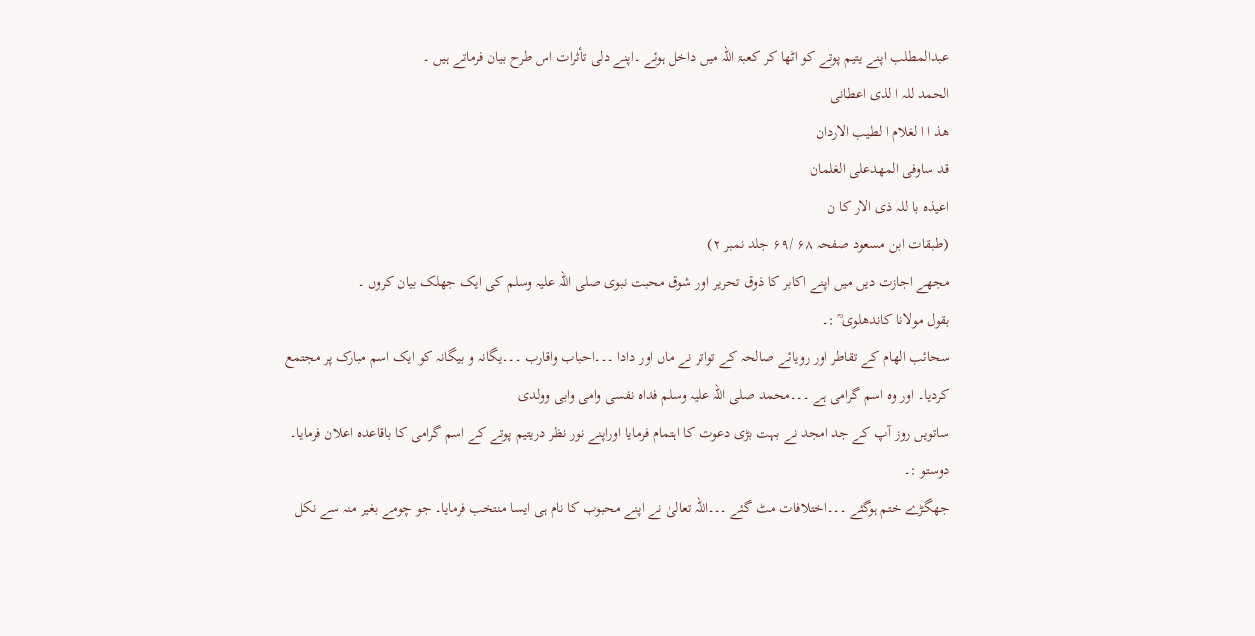عبدالمطلب اپنے یتیم پوتے کو اٹھا کر کعبۃ اللہ میں داخل ہوئے ۔اپنے دلی تأثرات اس طرح بیان فرماتے ہیں ۔
الحمد للہ ا لذی اعطانی
ھذ ا ا لغلام ا لطیب الاردان
قد ساوفی المھدعلی الغلمان
اعیذہ با للہ ذی الار کا ن
(طبقات ابن مسعود صفحہ ۶۸ /۶۹ جلد نمبر ۲)
مجھے اجازت دیں میں اپنے اکابر کا ذوق تحریر اور شوق محبت نبوی صلی اللہ علیہ وسلم کی ایک جھلک بیان کروں ۔
بقول مولانا کاندھلوی ؒ :۔
سحائب الھام کے تقاطر اور رویائے صالحہ کے تواتر نے ماں اور دادا ۔۔۔احباب واقارب ۔۔۔یگانہ و بیگانہ کو ایک اسم مبارک پر مجتمع کردیا۔ اور وہ اسم گرامی ہے ۔۔۔محمد صلی اللہ علیہ وسلم فداہ نفسی وامی وابی وولدی
ساتویں روز آپ کے جد امجد نے بہت بڑی دعوت کا اہتمام فرمایا اوراپنے نور نظر دریتیم پوتے کے اسم گرامی کا باقاعدہ اعلان فرمایا۔
دوستو :۔
جھگڑے ختم ہوگئے ۔۔۔اختلافات مٹ گئے ۔۔۔اللہ تعالیٰ نے اپنے محبوب کا نام ہی ایسا منتخب فرمایا۔ جو چومے بغیر منہ سے نکل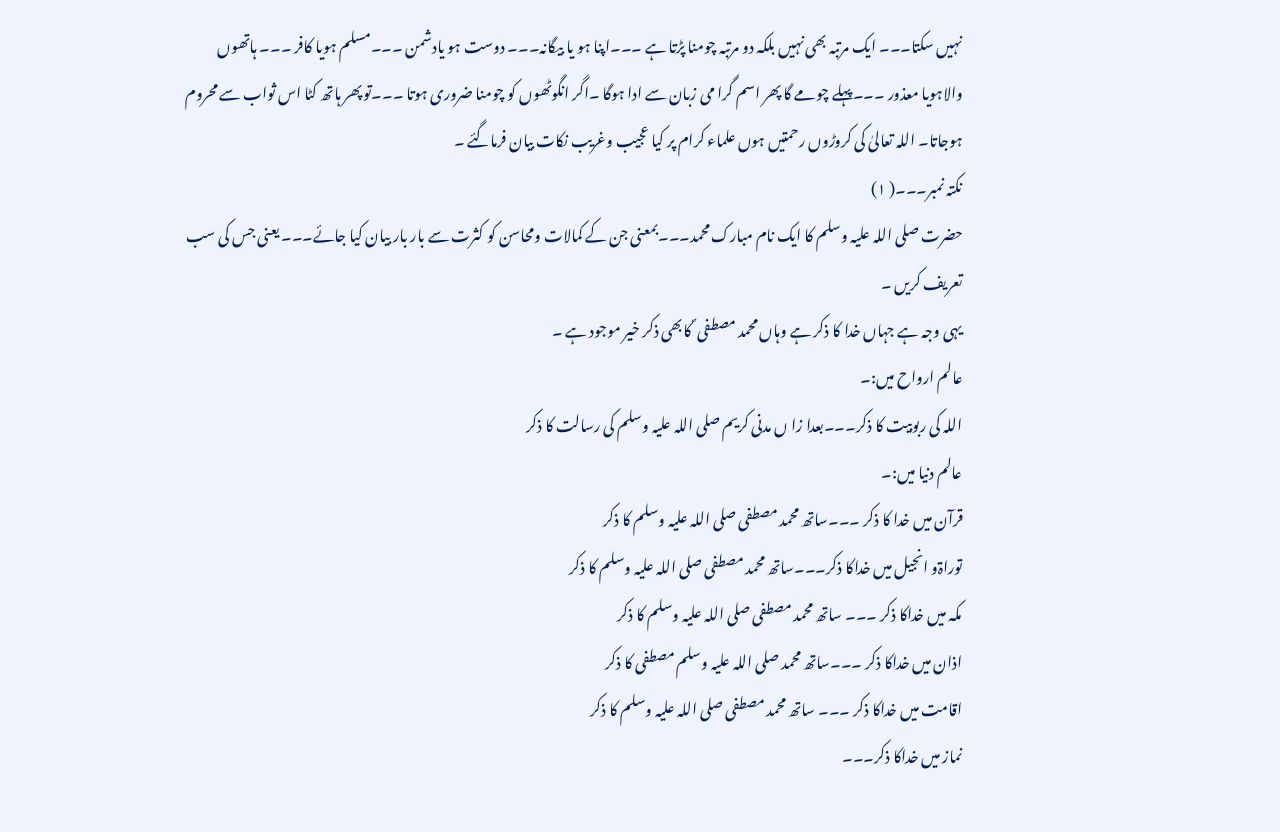نہیں سکتا۔۔۔ ایک مرتبہ بھی نہیں بلکہ دو مرتبہ چومنا پڑتا ہے ۔۔۔اپنا ہو یا بیگانہ۔۔۔ دوست ہو یادشمن ۔۔۔مسلم ہویا کافر ۔۔۔ ہاتھوں والاہویا معذور ۔۔۔پہلے چومے گا پھر اسم گرا می زبان سے ادا ہوگا ۔اگر انگوٹھوں کو چومنا ضروری ہوتا ۔۔۔تو پھر ہاتھ کٹا اس ثواب سے محروم ہوجاتا۔ اللہ تعالیٰ کی کروڑوں رحمتیں ہوں علماء کرام پر کیا عجیب وغریب نکات بیان فرماگئے ۔
نکتہ نمبر۔۔۔( ۱)
حضرت صلی اللہ علیہ وسلم کا ایک نام مبارک محمد۔۔۔بمعنی جن کے کمالات ومحاسن کو کثرت سے بار بار بیان کیا جائے۔۔۔ یعنی جس کی سب تعریف کریں ۔
یہی وجہ ہے جہاں خدا کا ذکر ہے وہاں محمد مصطفی ؐ کابھی ذکر خیر موجود ہے ۔
عالم ارواح میں:۔
اللہ کی ربوبیت کا ذکر۔۔۔بعدا زا ں مدنی کریم صلی اللہ علیہ وسلم کی رسالت کا ذکر
عالم دنیا میں:۔
قرآن میں خدا کا ذکر ۔۔۔ساتھ محمد مصطفی صلی اللہ علیہ وسلم کا ذکر
توراۃو انجیل میں خداکا ذکر۔۔۔ساتھ محمد مصطفی صلی اللہ علیہ وسلم کا ذکر
مکہ میں خداکا ذکر ۔۔۔ ساتھ محمد مصطفی صلی اللہ علیہ وسلم کا ذکر
اذان میں خداکا ذکر ۔۔۔ساتھ محمد صلی اللہ علیہ وسلم مصطفی کا ذکر
اقامت میں خداکا ذکر ۔۔۔ ساتھ محمد مصطفی صلی اللہ علیہ وسلم کا ذکر
نماز میں خداکا ذکر۔۔۔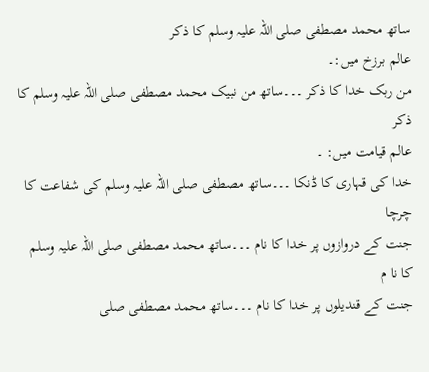ساتھ محمد مصطفی صلی اللہ علیہ وسلم کا ذکر
عالم برزخ میں:۔
من ربک خدا کا ذکر ۔۔۔ساتھ من نبیک محمد مصطفی صلی اللہ علیہ وسلم کا ذکر
عالم قیامت میں: ۔
خدا کی قہاری کا ڈنکا ۔۔۔ساتھ مصطفی صلی اللہ علیہ وسلم کی شفاعت کا چرچا
جنت کے دروازوں پر خدا کا نام ۔۔۔ساتھ محمد مصطفی صلی اللہ علیہ وسلم کا نا م
جنت کے قندیلوں پر خدا کا نام ۔۔۔ساتھ محمد مصطفی صلی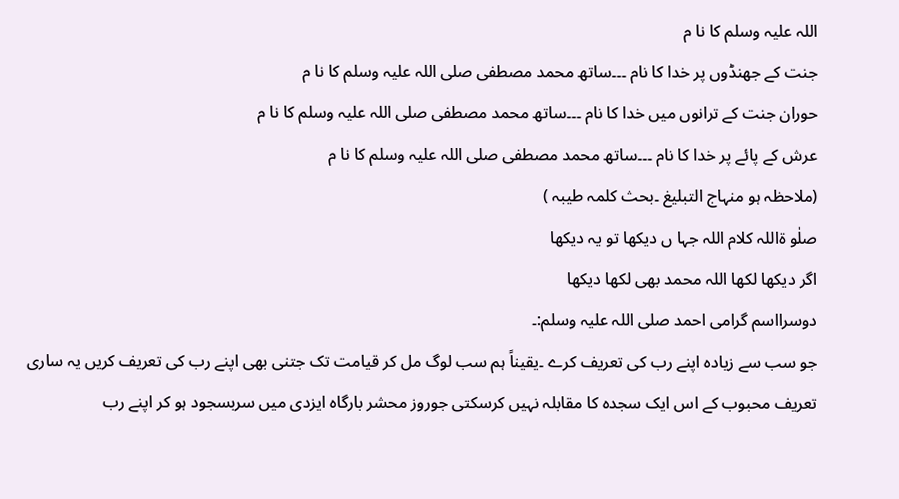اللہ علیہ وسلم کا نا م
جنت کے جھنڈوں پر خدا کا نام ۔۔۔ساتھ محمد مصطفی صلی اللہ علیہ وسلم کا نا م
حوران جنت کے ترانوں میں خدا کا نام ۔۔۔ساتھ محمد مصطفی صلی اللہ علیہ وسلم کا نا م
عرش کے پائے پر خدا کا نام ۔۔۔ساتھ محمد مصطفی صلی اللہ علیہ وسلم کا نا م
(ملاحظہ ہو منہاج التبلیغ ۔بحث کلمہ طیبہ )
صلٰو ۃاللہ کلام اللہ جہا ں دیکھا تو یہ دیکھا
اگر دیکھا لکھا اللہ محمد بھی لکھا دیکھا
دوسرااسم گرامی احمد صلی اللہ علیہ وسلم:۔
جو سب سے زیادہ اپنے رب کی تعریف کرے ۔یقیناً ہم سب لوگ مل کر قیامت تک جتنی بھی اپنے رب کی تعریف کریں یہ ساری تعریف محبوب کے اس ایک سجدہ کا مقابلہ نہیں کرسکتی جوروز محشر بارگاہ ایزدی میں سربسجود ہو کر اپنے رب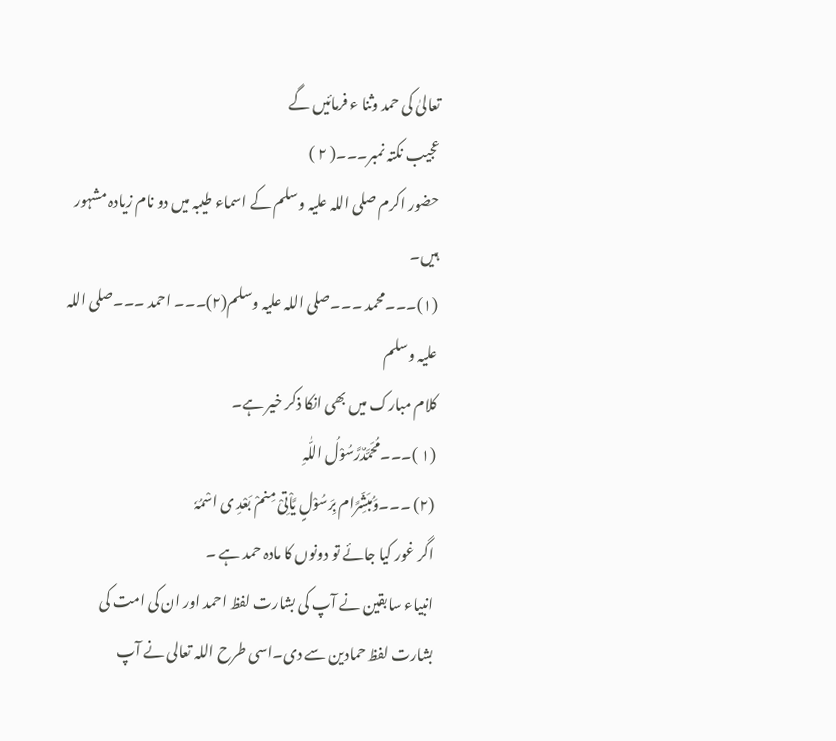تعالیٰ کی حمد وثنا ء فرمائیں گے
عجیب نکتہ نمبر۔۔۔( ۲ )
حضور اکرم صلی اللہ علیہ وسلم کے اسماء طیبہ میں دو نام زیادہ مشہور ہیں۔
(۱)۔۔۔محمد ۔۔۔صلی اللہ علیہ وسلم(۲)۔۔۔ احمد ۔۔۔صلی اللہ علیہ وسلم
کلام مبارک میں بھی انکا ذکر خیر ہے۔
(۱ )۔۔۔مُحَمَّدٌرَّسُوْلُ اللّٰہِ
(۲) ۔۔۔وَمُبَشِّرًام بِرَسُوْلٍ یَّاْتِیْ مِنمْ بَعْدِ ی اسْمُہٗ
اگر غور کیا جائے تو دونوں کا مادہ حمد ہے ۔
انبیاء سابقین نے آپ کی بشارت لفظ احمد اور ان کی امت کی بشارت لفظ حمادین سے دی۔اسی طرح اللہ تعالی نے آپ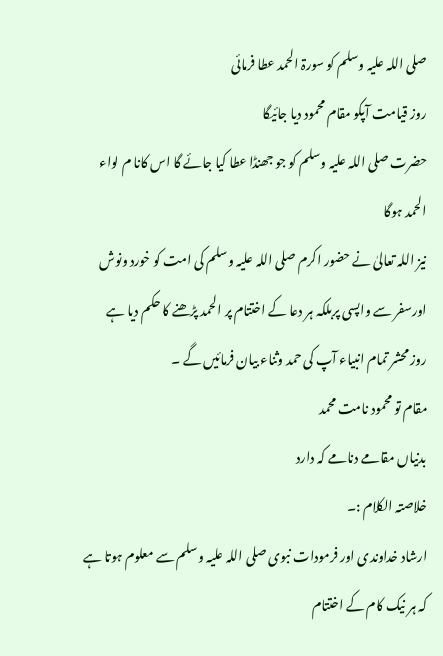صلی اللہ علیہ وسلم کو سورۃ الحمد عطا فرمائی
روز قیامت آپکو مقام محمود دیا جائیگا
حضرت صلی اللہ علیہ وسلم کو جو جھنڈا عطا کیا جائے گا اس کانا م لواء الحمد ہوگا
نیز اللہ تعالیٰ نے حضور اکرم صلی اللہ علیہ وسلم کی امت کو خورد ونوش اورسفر سے واپسی پربلکہ ہر دعا کے اختتام پر الحمد پڑھنے کا حکم دیا ہے
روز محشر تمام انبیاء آپ کی حمد وثناء بیان فرمائیں گے ۔
مقام تو محمود نامت محمد
بدنیاں مقامے دنامے کہ دارد
خلاصتہ الکلام :۔
ارشاد خداوندی اور فرمودات نبوی صلی اللہ علیہ وسلم سے معلوم ہوتا ہے کہ ہر نیک کام کے اختتام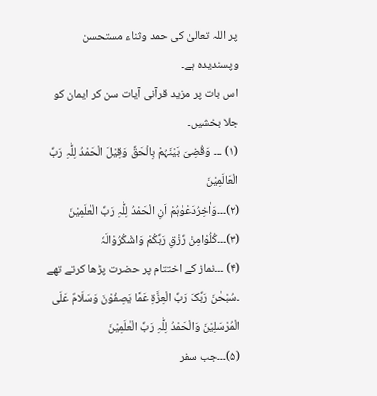پر اللہ تعالیٰ کی حمد وثناء مستحسن وپسندیدہ ہے۔
اس بات پر مزید قرآنی آیات سن کر ایمان کو جلا بخشیں۔
(۱) ۔۔۔ وَقُضِیَ بَیْنَہُمْ بِالْحَقِّ وَقِیْلَ الْحَمْدُ لِلّٰہِ رَبِّ الْعَالَمِیْنَ
(۲)۔۔۔وَاٰخِرُدَعْوٰہُمْ اَنِ الْحَمْدُ لِلّٰہِ رَبِّ الْعٰلَمِیْنَ
(۳)۔۔۔کُلُوْامِنْ رِّزْقِ رَبِّکُمْ وَاشْکُرُوْالَہٗ
(۴) ۔۔۔نماز کے اختتام پر حضرت پڑھا کرتے تھے ۔سُبْحٰنَ رَبِّکَ رَبِّ الْعِزَّۃِ عَمَّا یَصِفُوْنَ وَسَلَامٌ عَلَی الْمُرْسَلِیْنَ وَالْحَمْدُ لِلّٰہِ رَبِّ الْعٰلَمِیْنَ
(۵)۔۔۔جب سفر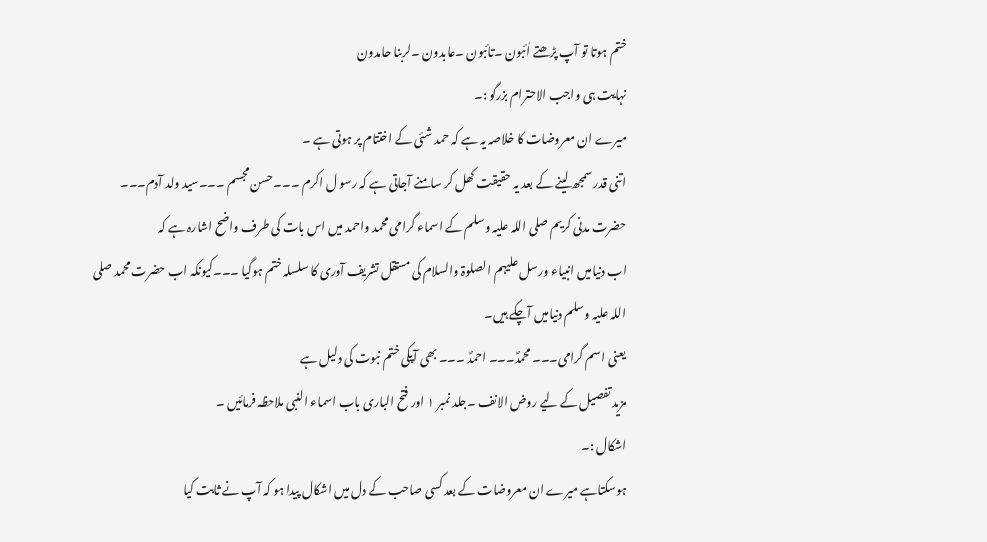ختم ہوتا تو آپ پڑھتے اٰئبون ۔تائبون ۔عابدون ۔لربنا حامدون
نہایت ہی واجب الاحترام بزرگو :۔
میرے ان معروضات کا خلاصہ یہ ہے کہ حمد شئی کے اختتام پر ہوتی ہے ۔
اتنی قدر سمجھ لینے کے بعد یہ حقیقت کھل کر سامنے آجاتی ہے کہ رسو ل اکرم ۔۔۔حسن مجسم ۔۔۔سید ولد آدم۔۔۔ حضرت مدنی کریم صلی اللہ علیہ وسلم کے اسماء گرامی محمد واحمد میں اس بات کی طرف واضح اشارہ ہے کہ
اب دنیامیں انبیاء ورسل علیہم الصلوۃ والسلام کی مستقل تشریف آوری کا سلسلہ ختم ہوگیا ۔۔۔کیونکہ اب حضرت محمد صلی اللہ علیہ وسلم دنیامیں آچکے ہیں۔
یعنی اسم گرامی۔۔۔ محمدؐ۔۔۔ احمدؐ ۔۔۔ بھی آپکی ختم نبوت کی دلیل ہے
مزید تفصیل کے لیے روض الانف ۔جلد نمبر ۱ اور فتح الباری باب اسماء النبی ملاحظہ فرمائیں ۔
اشکال :۔
ہوسکتاہے میرے ان معروضات کے بعد کسی صاحب کے دل میں اشکال پیدا ہو کہ آپ نے ثابت کیا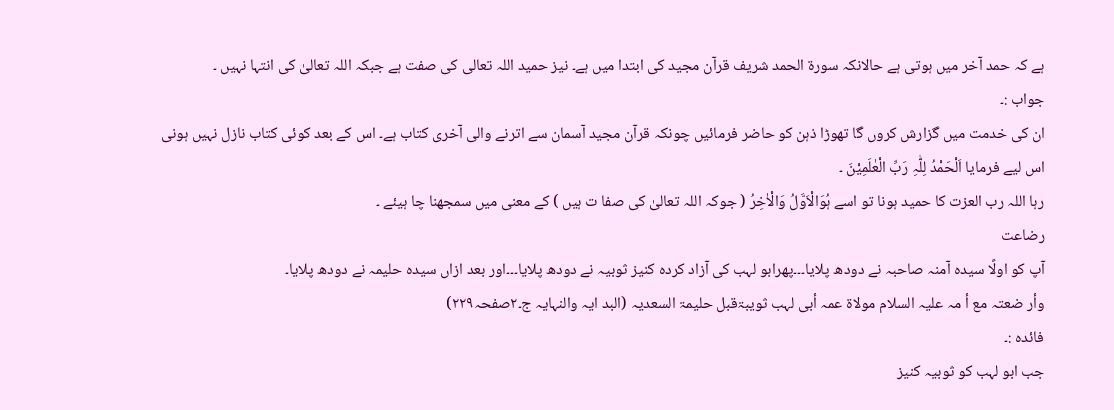ہے کہ حمد آخر میں ہوتی ہے حالانکہ سورۃ الحمد شریف قرآن مجید کی ابتدا میں ہے۔ نیز حمید اللہ تعالی کی صفت ہے جبکہ اللہ تعالیٰ کی انتہا نہیں ۔
جواب :۔
ان کی خدمت میں گزارش کروں گا تھوڑا ذہن کو حاضر فرمائیں چونکہ قرآن مجید آسمان سے اترنے والی آخری کتاب ہے۔ اس کے بعد کوئی کتاب نازل نہیں ہونی اس لیے فرمایا اَلْحَمْدُ لِلّٰہِ رَبِّ الْعٰلَمِیْنَ ۔
رہا اللہ رب العزت کا حمید ہونا تو اسے ہُوَالْاَوَّلُ وَالْاٰخِرُ ( جوکہ اللہ تعالیٰ کی صفا ت ہیں ) کے معنی میں سمجھنا چا ہیئے ۔
رضاعت
آپ کو اولًا سیدہ آمنہ صاحبہ نے دودھ پلایا۔۔۔پھرابو لہب کی آزاد کردہ کنیز ثوبیہ نے دودھ پلایا۔۔۔اور بعد ازاں سیدہ حلیمہ نے دودھ پلایا۔
وأر ضعتہ مع أ مہ علیہ السلام مولاۃ عمہ أبی لہب ثویبۃقبل حلیمۃ السعدیہ (البد ایہ والنہایہ ج۔۲صفحہ۲۲۹)
فائدہ :۔
جب ابو لہب کو ثوبیہ کنیز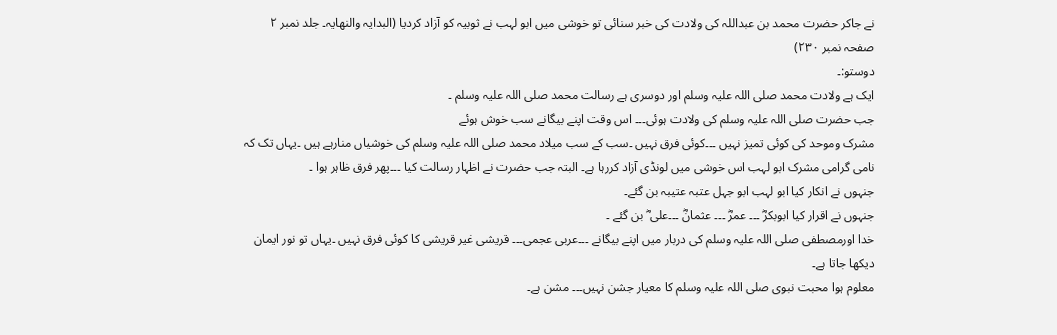نے جاکر حضرت محمد بن عبداللہ کی ولادت کی خبر سنائی تو خوشی میں ابو لہب نے ثوبیہ کو آزاد کردیا (البدایہ والنھایہ۔ جلد نمبر ۲ صفحہ نمبر ۲۳۰)
دوستو:۔
ایک ہے ولادت محمد صلی اللہ علیہ وسلم اور دوسری ہے رسالت محمد صلی اللہ علیہ وسلم ۔
جب حضرت صلی اللہ علیہ وسلم کی ولادت ہوئی۔۔۔ اس وقت اپنے بیگانے سب خوش ہوئے
مشرک وموحد کی کوئی تمیز نہیں ۔۔۔کوئی فرق نہیں ۔سب کے سب میلاد محمد صلی اللہ علیہ وسلم کی خوشیاں منارہے ہیں ۔یہاں تک کہ نامی گرامی مشرک ابو لہب اس خوشی میں لونڈی آزاد کررہا ہے۔ البتہ جب حضرت نے اظہار رسالت کیا ۔۔۔پھر فرق ظاہر ہوا ۔
جنہوں نے انکار کیا ابو لہب ابو جہل عتبہ عتیبہ بن گئے۔
جنہوں نے اقرار کیا ابوبکرؓ ۔۔۔ عمرؓ ۔۔۔ عثمانؓ ۔۔۔علی ؓ بن گئے ۔
خدا اورمصطفی صلی اللہ علیہ وسلم کی دربار میں اپنے بیگانے ۔۔۔عربی عجمی۔۔۔ قریشی غیر قریشی کا کوئی فرق نہیں ۔یہاں تو نور ایمان دیکھا جاتا ہے۔
معلوم ہوا محبت نبوی صلی اللہ علیہ وسلم کا معیار جشن نہیں۔۔۔ مشن ہے۔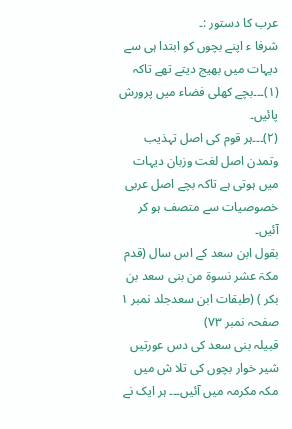عرب کا دستور :۔
شرفا ء اپنے بچوں کو ابتدا ہی سے دیہات میں بھیج دیتے تھے تاکہ
(۱)۔۔۔بچے کھلی فضاء میں پرورش پائیں۔
(۲)۔۔۔ہر قوم کی اصل تہذیب وتمدن اصل لغت وزبان دیہات میں ہوتی ہے تاکہ بچے اصل عربی خصوصیات سے متصف ہو کر آئیں۔
بقول ابن سعد کے اس سال (قدم مکۃ عشر نسوۃ من بنی سعد بن بکر ) (طبقات ابن سعدجلد نمبر ۱ صفحہ نمبر ۷۳)
قبیلہ بنی سعد کی دس عورتیں شیر خوار بچوں کی تلا ش میں مکہ مکرمہ میں آئیں۔۔۔ ہر ایک نے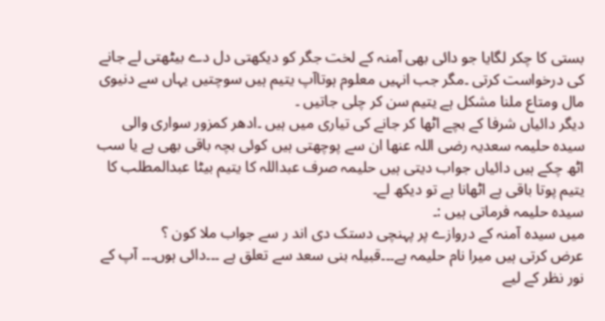بستی کا چکر لگایا جو دائی بھی آمنہ کے لخت جگر کو دیکھتی دل دے بیٹھتی لے جانے کی درخواست کرتی ۔مگر جب انہیں معلوم ہوتاآپ یتیم ہیں سوچتیں یہاں سے دنیوی مال ومتاع ملنا مشکل ہے یتیم سن کر چلی جاتیں ۔
دیگر دائیاں شرفا کے بچے اٹھا کر جانے کی تیاری میں ہیں ۔ادھر کمزور سواری والی سیدہ حلیمہ سعدیہ رضی اللہ عنھا ان سے پوچھتی ہیں کوئی بچہ باقی بھی ہے یا سب اٹھ چکے ہیں دائیاں جواب دیتی ہیں حلیمہ صرف عبداللہ کا یتیم بیٹا عبدالمطلب کا یتیم پوتا باقی ہے اٹھانا ہے تو دیکھ لے۔
سیدہ حلیمہ فرماتی ہیں :۔
میں سیدہ آمنہ کے دروازے پر پہنچی دستک دی اند ر سے جواب ملا کون ؟
عرض کرتی ہیں میرا نام حلیمہ ہے۔۔۔قبیلہ بنی سعد سے تعلق ہے ۔۔۔دائی ہوں۔۔۔ آپ کے نور نظر کے لیے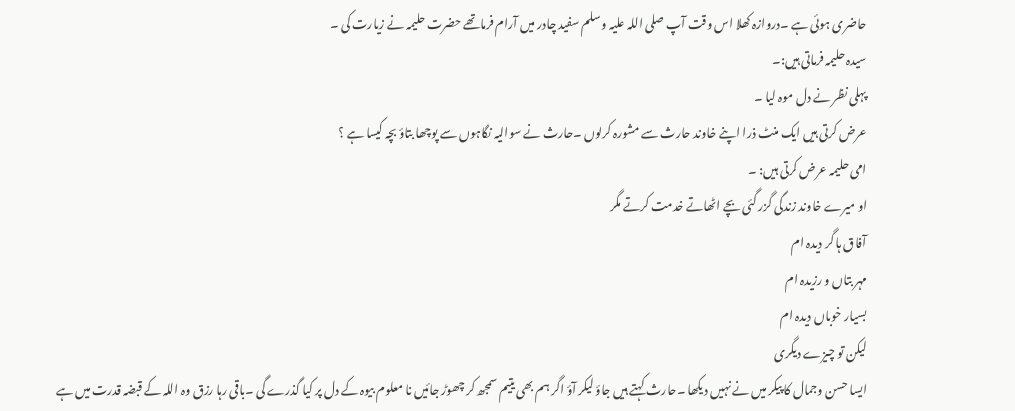حاضری ہوئی ہے ۔دروازہ کھلا اس وقت آپ صلی اللہ علیہ وسلم سفید چادر میں آرام فرماتھے حضرت حلیمہ نے زیارت کی ۔
سیدہ حلیمہ فرماتی ہیں:۔
پہلی نظر نے دل موہ لیا ۔
عرض کرتی ہیں ایک منٹ ذرا اپنے خاوند حارث سے مشورہ کرلوں ۔حارث نے سوالیہ نگاہوں سے پوچھا بتاؤ بچہ کیسا ہے ؟
امی حلیمہ عرض کرتی ہیں: ۔
او میرے خاوند زندگی گزر گئی بچے اٹھاتے خدمت کرتے مگر
آفاق ہا گر دیدہ ام
مہر بتاں و رزیدہ ام
بسیار خوباں دیدہ ام
لیکن تو چیزے دیگری
ایسا حسن وجمال کا پیکر میں نے نہیں دیکھا ۔حارث کہتے ہیں جاؤ لیکر آؤ اگر ہم بھی یتیم سمجھ کر چھوڑ جائیں نا معلوم بیوہ کے دل پر کیا گذرے گی ۔باقی رہا رزق وہ اللہ کے قبضہ قدرت میں ہے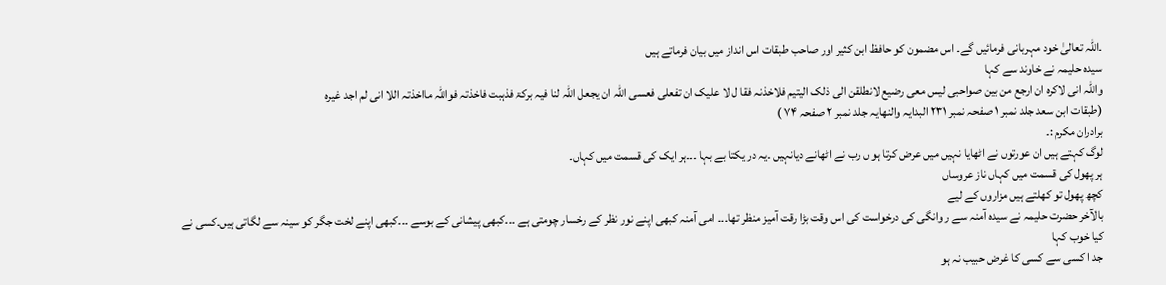۔اللہ تعالیٰ خود مہربانی فرمائیں گے۔ اس مضمون کو حافظ ابن کثیر اور صاحب طبقات اس انداز میں بیان فرماتے ہیں
سیدہ حلیمہ نے خاوند سے کہا
واللہ انی لاکرہ ان ارجع من بین صواحبی لیس معی رضیع لانطلقن الی ذلک الیتیم فلاخذنہ فقا ل لا علیک ان تفعلی فعسی اللہ ان یجعل اللہ لنا فیہ برکۃ فذہبت فاخذتہ فواللہ مااخذتہ اللا انی لم اجد غیرہ
(طبقات ابن سعد جلد نمبر ۱ صفحہ نمبر ۲۳۱ البدایہ والنھایہ جلد نمبر ۲ صفحہ ۷۴ )
برادران مکرم :۔
لوگ کہتے ہیں ان عورتوں نے اٹھایا نہیں میں عرض کرتا ہو ں رب نے اٹھانے دیانہیں ۔یہ در یکتا بے بہا ۔۔۔ہر ایک کی قسمت میں کہاں۔
ہر پھول کی قسمت میں کہاں ناز عروساں
کچھ پھول تو کھلتے ہیں مزاروں کے لیے
بالآخر حضرت حلیمہ نے سیدہ آمنہ سے ر وانگی کی درخواست کی اس وقت بڑا رقت آمیز منظر تھا۔۔۔ امی آمنہ کبھی اپنے نور نظر کے رخسار چومتی ہے ۔۔۔کبھی پیشانی کے بوسے ۔۔۔کبھی اپنے لخت جگر کو سینہ سے لگاتی ہیں۔کسی نے کیا خوب کہا
جد ا کسی سے کسی کا غرض حبیب نہ ہو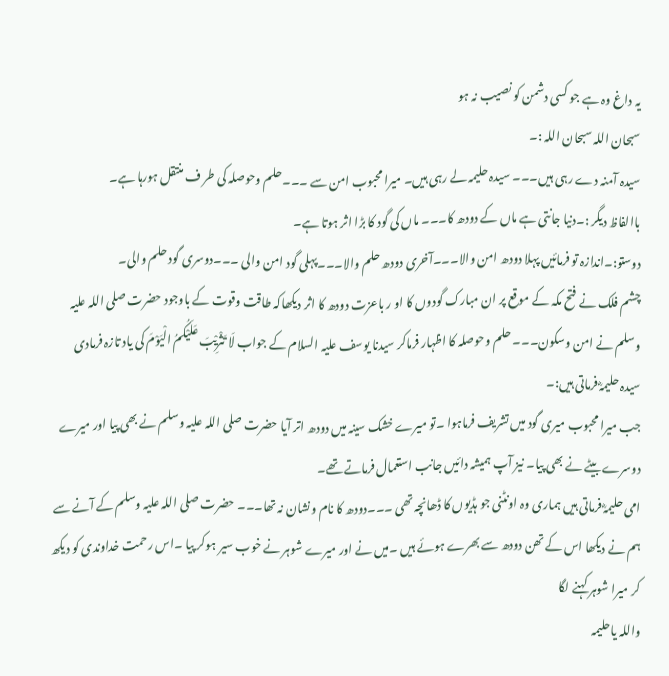یہ داغ وہ ہے جو کسی دشمن کو نصیب نہ ہو
سبحان اللہ سبحان اللہ :۔
سیدہ آمنہ دے رہی ہیں۔۔۔ سیدہ حلیمہ لے رہی ہیں۔ میرا محبوب امن سے ۔۔۔حلم وحوصلہ کی طر ف منتقل ہورہا ہے۔
باالفاظ دیگر :۔دنیا جانتی ہے ماں کے دودھ کا۔۔۔ ماں کی گود کا بڑا اثر ہوتا ہے۔
دوستو:۔اندازہ تو فرمائیں پہلا دودھ امن والا۔۔۔آخری دودھ حلم والا۔۔۔پہلی گود امن والی ۔۔۔دوسری گود حلم والی۔
چشم فلک نے فتح مکہ کے موقع پر ان مبارک گودوں کا او ر باعزت دودھ کا اثر دیکھاکہ طاقت وقوت کے باوجود حضرت صلی اللہ علیہ وسلم نے امن وسکون۔۔۔ حلم وحوصلہ کا اظہار فرماکر سیدنا یوسف علیہ السلام کے جواب لَا تَثْرِیْبَ عَلَیْکُمُ الْیَوْمَ کی یاد تازہ فرمادی
سیدہ حلیمہؓ فرماتی ہیں:۔
جب میرا محبوب میری گود میں تشریف فرماہوا ۔تو میرے خشک سینہ میں دودھ اتر آیا حضرت صلی اللہ علیہ وسلم نے بھی پیا اور میرے دوسرے بیٹے نے بھی پیا۔ نیز آپ ہمیشہ دائیں جانب استعمال فرماتے تھے۔
امی حلیمہؓ فرماتی ہیں ہماری وہ اونٹنی جو ہڈیوں کا ڈھانچہ تھی ۔۔۔دودھ کا نام ونشان نہ تھا۔۔۔ حضرت صلی اللہ علیہ وسلم کے آنے سے ہم نے دیکھا اس کے تھن دودھ سے بھرے ہوئے ہیں ۔میں نے اور میرے شوہر نے خوب سیر ہوکر پیا ۔اس رحمت خداوندی کو دیکھ کر میرا شوہر کہنے لگا
واللہ یاحلیمہ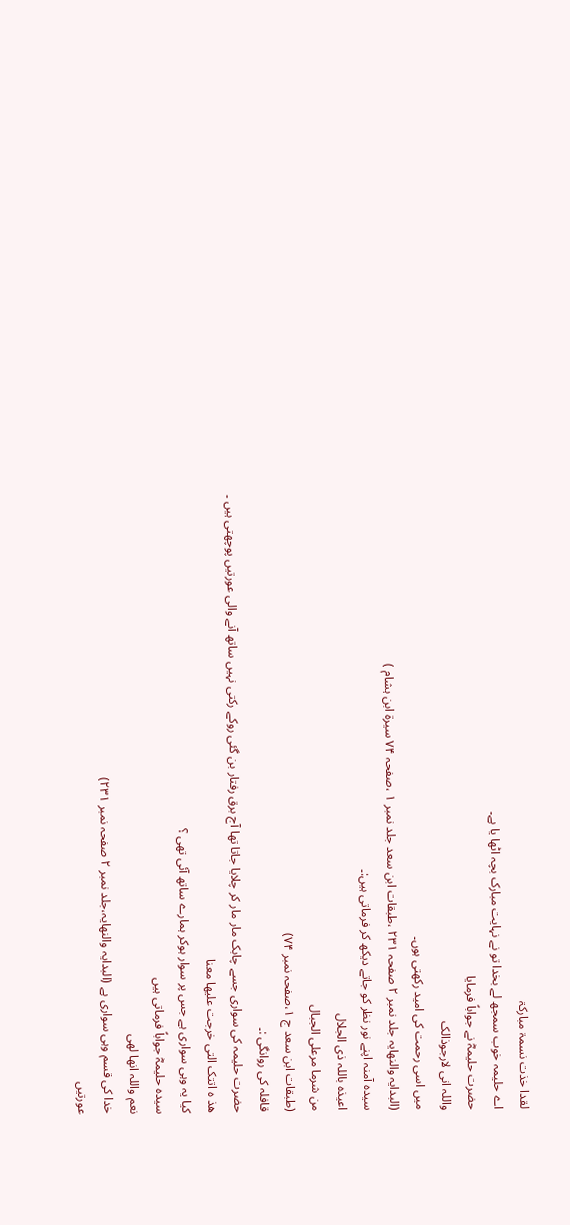لقدا خذت نسمۃ مبارکۃ
اے حلیمہ خوب سمجھ لے بخدا تو نے نہایت مبارک بچہ اٹھا یا ہے۔
حضرت حلیمہؓ نے جواباً فرمایا
واللہ انی لارجوذالک
میں اسی رحمت کی امید رکھتی ہوں۔
(البدایہ والنھایہ جلد نمبر ۲ صفحہ ۲۳۱ ،طبقات ابن سعد جلد نمبر ۱ ،صفحہ ۷۴ سیرۃ ابن ہشام )
سیدہ آمنہ اپنے نور نظر کو جاتے دیکھ کر فرماتی ہیں:۔
اعیذہ باللہ ذی الجلال
من شرما مرعلی الجبال
(طبقات ابن سعد ج ۱،صفحہ نمبر ۷۴)
قافلہ کی روانگی :۔
حضرت حلیمہ کی سواری جسے چابک مار مار کر چلایا جاتا تھا آج برق رفتار بن گئی روکے رکتی نہیں ساتھ آنے والی عورتیں پوچھتی ہیں ۔
ھذ ہ اتتک التی خرجت علیھا معنا
کیا یہ وہی سواری ہے جس پر سوار ہوکر ہمارے ساتھ آئی تھی ؟
سیدہ حلیمہؓ جواباً فرماتی ہیں
نعم واللہ انھا لھی
خدا کی قسم وہی سواری ہے (البدایہ والنھایہ،جلد نمبر ۲ صفحہ نمبر ۲۳۱)
عورتیں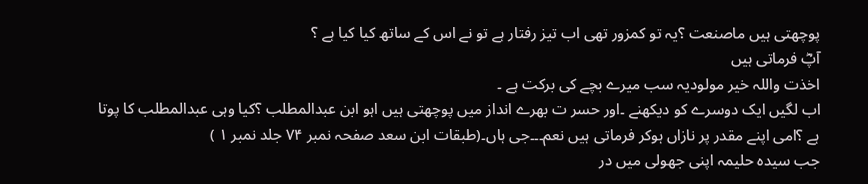پوچھتی ہیں ماصنعت ؟یہ تو کمزور تھی اب تیز رفتار ہے تو نے اس کے ساتھ کیا کیا ہے ؟
آپؓ فرماتی ہیں
اخذت واللہ خیر مولودیہ سب میرے بچے کی برکت ہے ۔
اب لگیں ایک دوسرے کو دیکھنے ۔اور حسر ت بھرے انداز میں پوچھتی ہیں اہو ابن عبدالمطلب ؟کیا وہی عبدالمطلب کا پوتا ہے ؟امی اپنے مقدر پر نازاں ہوکر فرماتی ہیں نعم۔۔۔جی ہاں۔(طبقات ابن سعد صفحہ نمبر ۷۴ جلد نمبر ۱ )
جب سیدہ حلیمہ اپنی جھولی میں در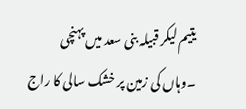یتیم لیکر قبیلہ بنی سعد میں پہنچی ۔وہاں کی زمین پر خشک سالی کا راج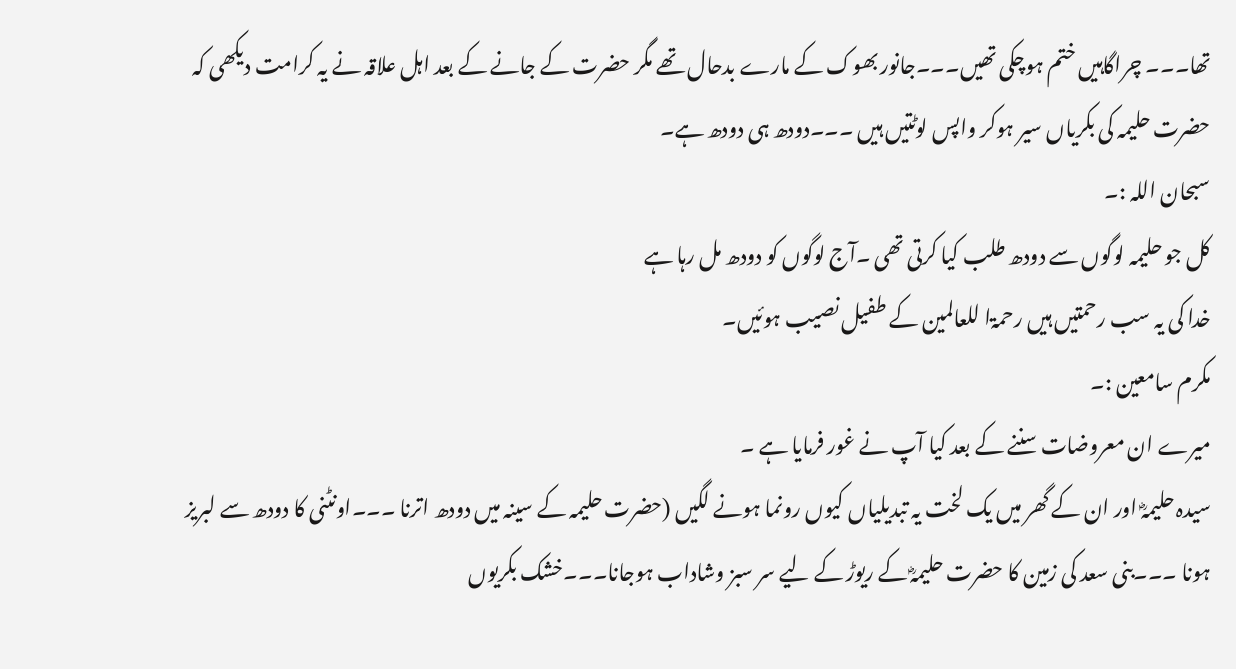تھا۔۔۔ چراگاہیں ختم ہوچکی تھیں۔۔۔جانور بھوک کے مارے بدحال تھے مگر حضرت کے جانے کے بعد اہل علاقہ نے یہ کرامت دیکھی کہ حضرت حلیمہ کی بکریاں سیر ہوکر واپس لوٹتیں ہیں ۔۔۔دودھ ہی دودھ ہے۔
سبحان اللہ :۔
کل جو حلیمہ لوگوں سے دودھ طلب کیا کرتی تھی ۔آج لوگوں کو دودھ مل رہا ہے
خدا کی یہ سب رحمتیں ہیں رحمۃا للعالمین کے طفیل نصیب ہوئیں۔
مکرم سامعین :۔
میرے ان معروضات سننے کے بعد کیا آپ نے غور فرمایا ہے ۔
سیدہ حلیمہؓ اور ان کے گھر میں یک لخت یہ تبدیلیاں کیوں رونما ہونے لگیں (حضرت حلیمہ کے سینہ میں دودھ اترنا ۔۔۔اونٹنی کا دودھ سے لبریز ہونا ۔۔۔بنی سعد کی زمین کا حضرت حلیمہؓ کے ریوڑ کے لیے سر سبز وشاداب ہوجانا۔۔۔خشک بکریوں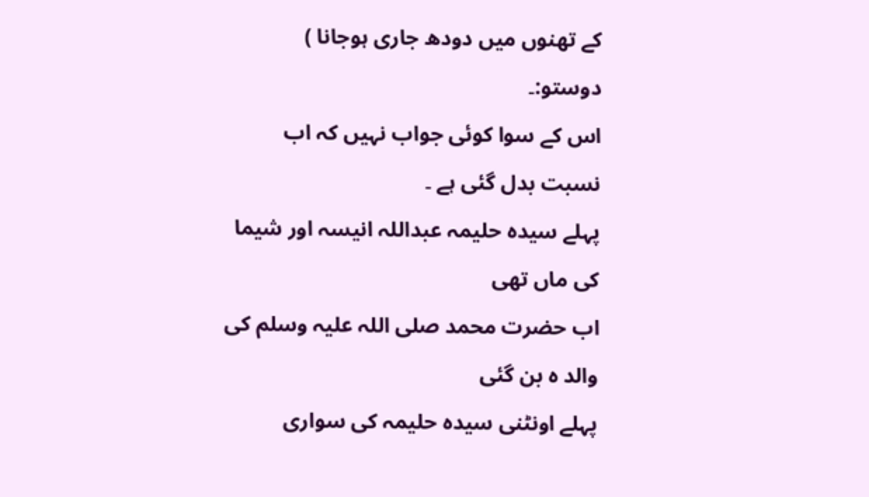کے تھنوں میں دودھ جاری ہوجانا )
دوستو:۔
اس کے سوا کوئی جواب نہیں کہ اب نسبت بدل گئی ہے ۔
پہلے سیدہ حلیمہ عبداللہ انیسہ اور شیما کی ماں تھی
اب حضرت محمد صلی اللہ علیہ وسلم کی والد ہ بن گئی
پہلے اونٹنی سیدہ حلیمہ کی سواری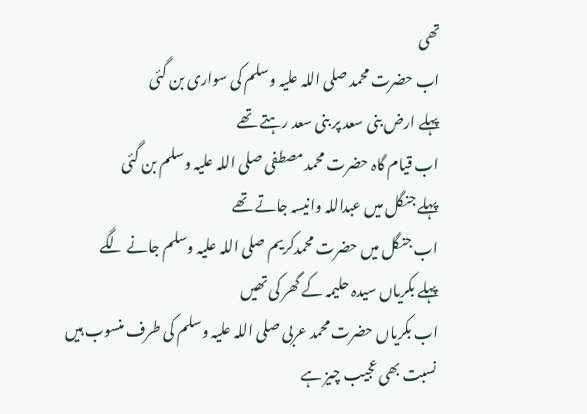تھی
اب حضرت محمد صلی اللہ علیہ وسلم کی سواری بن گئی
پہلے ارض بنی سعد پر بنی سعد رہتے تھے
اب قیام گاہ حضرت محمد مصطفی صلی اللہ علیہ وسلم بن گئی
پہلے جنگل میں عبداللہ وانیسہ جاتے تھے
اب جنگل میں حضرت محمدکریم صلی اللہ علیہ وسلم جانے لگے
پہلے بکریاں سیدہ حلیمہ کے گھر کی تھیں
اب بکریاں حضرت محمد عربی صلی اللہ علیہ وسلم کی طرف منسوب ہیں
نسبت بھی عجیب چیز ہے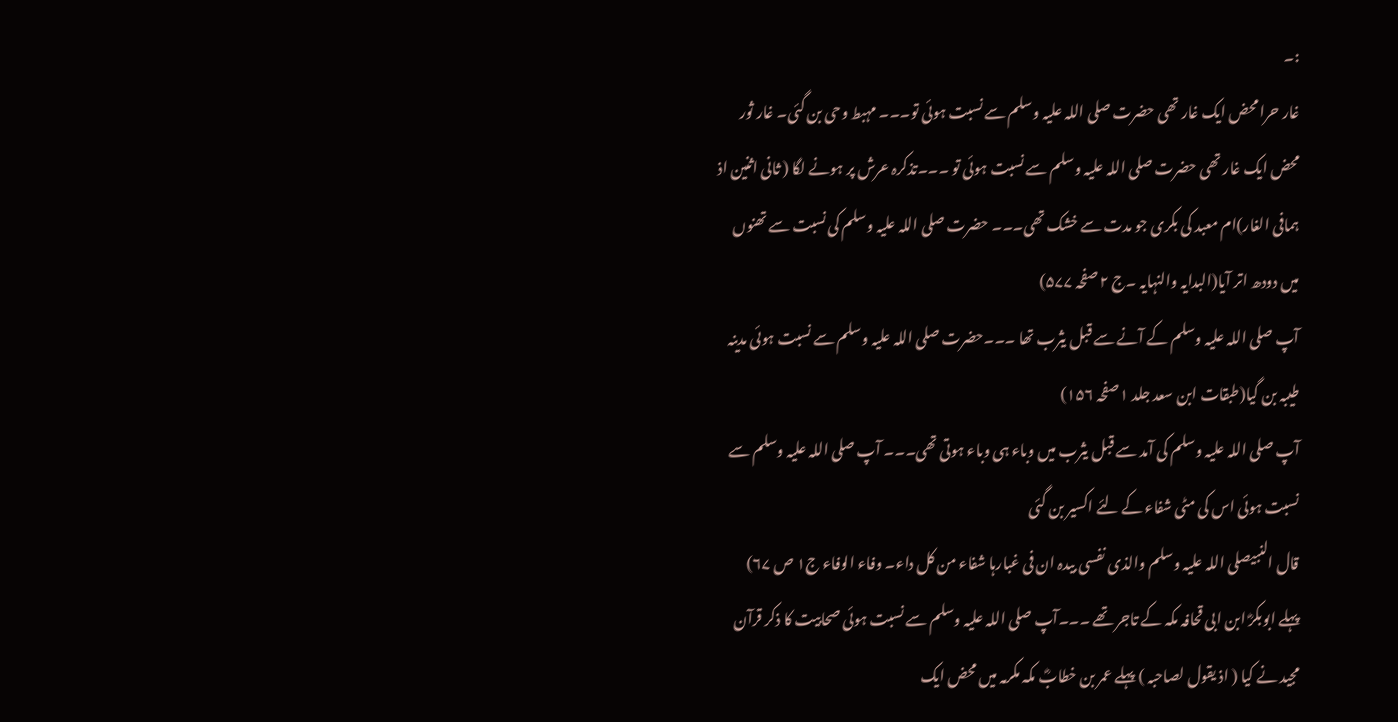:۔
غار حرا محض ایک غار تھی حضرت صلی اللہ علیہ وسلم سے نسبت ہوئی تو۔۔۔ مہبط وحی بن گئی۔ غار ثور محض ایک غار تھی حضرت صلی اللہ علیہ وسلم سے نسبت ہوئی تو ۔۔۔تذکرہ عرش پر ہونے لگا ( ثانی اثنین اذ ہمافی الغار)ام معبد کی بکری جو مدت سے خشک تھی۔۔۔ حضرت صلی اللہ علیہ وسلم کی نسبت سے تھنوں میں دودھ اتر آیا(البدایہ والنہایہ ۔ج ۲ صفحہ ۵۷۷)
آپ صلی اللہ علیہ وسلم کے آنے سے قبل یثرب تھا ۔۔۔حضرت صلی اللہ علیہ وسلم سے نسبت ہوئی مدینہ طیبہ بن گیا(طبقات ابن سعد جلد ۱صفحہ ۱۵۶)
آپ صلی اللہ علیہ وسلم کی آمد سے قبل یثرب میں وباء ہی وباء ہوتی تھی۔۔۔ آپ صلی اللہ علیہ وسلم سے نسبت ہوئی اس کی مٹی شفاء کے لئے اکسیر بن گئی
قال النبیصلی اللہ علیہ وسلم والذی نفسی بیدہ ان فی غبارہا شفاء من کل داء۔ وفاء الوفاء ج۱ ص ۶۷)
پہلے ابوبکرؓ ابن ابی قحافہ مکہ کے تاجر تھے ۔۔۔آپ صلی اللہ علیہ وسلم سے نسبت ہوئی صحابیت کا ذکر قرآن مجید نے کیا ( اذ یقول لصاحبہ ) پہلے عمر بن خطابؓ مکہ مکرمہ میں محض ایک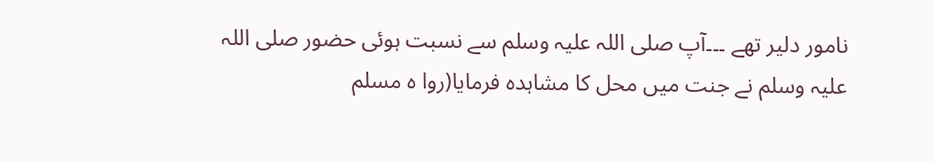نامور دلیر تھے ۔۔۔آپ صلی اللہ علیہ وسلم سے نسبت ہوئی حضور صلی اللہ علیہ وسلم نے جنت میں محل کا مشاہدہ فرمایا(روا ہ مسلم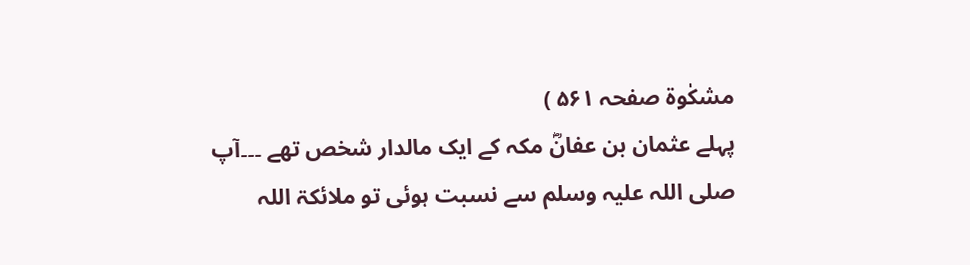مشکٰوۃ صفحہ ۵۶۱ )
پہلے عثمان بن عفانؓ مکہ کے ایک مالدار شخص تھے ۔۔۔آپ صلی اللہ علیہ وسلم سے نسبت ہوئی تو ملائکۃ اللہ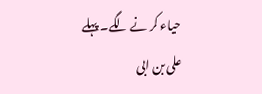حیاء کر نے لگے۔ پہلے علی بن ابی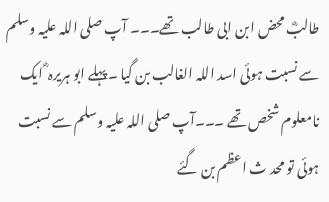طالبؓ محض ابن ابی طالب تھے۔۔۔ آپ صلی اللہ علیہ وسلم سے نسبت ہوئی اسد اللہ الغالب بن گیا ۔پہلے ابو ہریرہ ؓ ایک نامعلوم شخص تھے ۔۔۔آپ صلی اللہ علیہ وسلم سے نسبت ہوئی تو محد ث اعظم بن گئے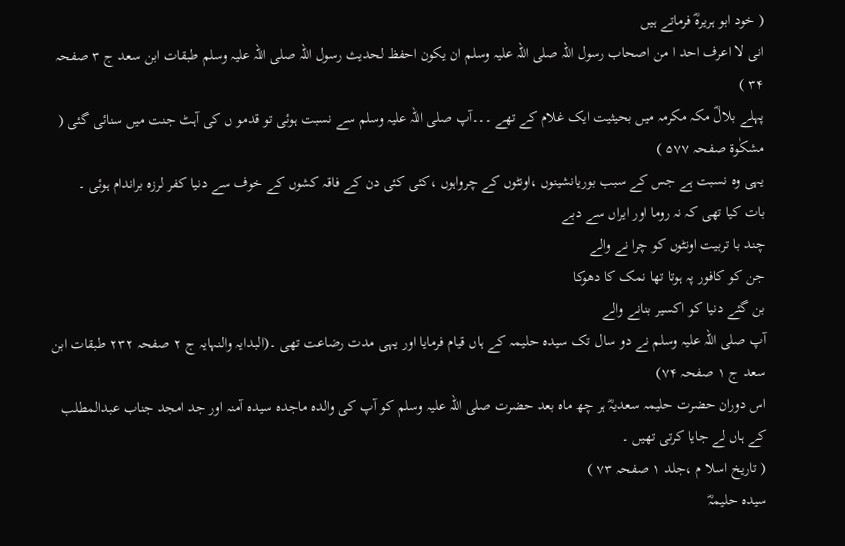( خود ابو ہریرہؓ فرماتے ہیں
انی لا اعرف احد ا من اصحاب رسول اللہ صلی اللہ علیہ وسلم ان یکون احفظ لحدیث رسول اللہ صلی اللہ علیہ وسلم طبقات ابن سعد ج ۳ صفحہ ۳۴ )
پہلے بلالؓ مکہ مکرمہ میں بحیثیت ایک غلام کے تھے ۔۔۔آپ صلی اللہ علیہ وسلم سے نسبت ہوئی تو قدمو ں کی آہٹ جنت میں سنائی گئی ( مشکٰوۃ صفحہ ۵۷۷ )
یہی وہ نسبت ہے جس کے سبب بوریانشینوں ،اونٹوں کے چرواہوں ،کئی کئی دن کے فاقہ کشوں کے خوف سے دنیا کفر لرزہ براندام ہوئی ۔
بات کیا تھی کہ نہ روما اور ایراں سے دبے
چند با تربیت اونٹوں کو چرا نے والے
جن کو کافور پہ ہوتا تھا نمک کا دھوکا
بن گئے دنیا کو اکسیر بنانے والے
آپ صلی اللہ علیہ وسلم نے دو سال تک سیدہ حلیمہ کے ہاں قیام فرمایا اور یہی مدت رضاعت تھی ۔(البدایہ والنہایہ ج ۲ صفحہ ۲۳۲ طبقات ابن سعد ج ۱ صفحہ ۷۴)
اس دوران حضرت حلیمہ سعدیہؓ ہر چھ ماہ بعد حضرت صلی اللہ علیہ وسلم کو آپ کی والدہ ماجدہ سیدہ آمنہ اور جد امجد جناب عبدالمطلب کے ہاں لے جایا کرتی تھیں ۔
( تاریخ اسلا م ،جلد ۱ صفحہ ۷۳ )
سیدہ حلیمہؓ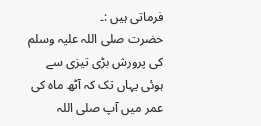فرماتی ہیں :۔
حضرت صلی اللہ علیہ وسلم کی پرورش بڑی تیزی سے ہوئی یہاں تک کہ آٹھ ماہ کی عمر میں آپ صلی اللہ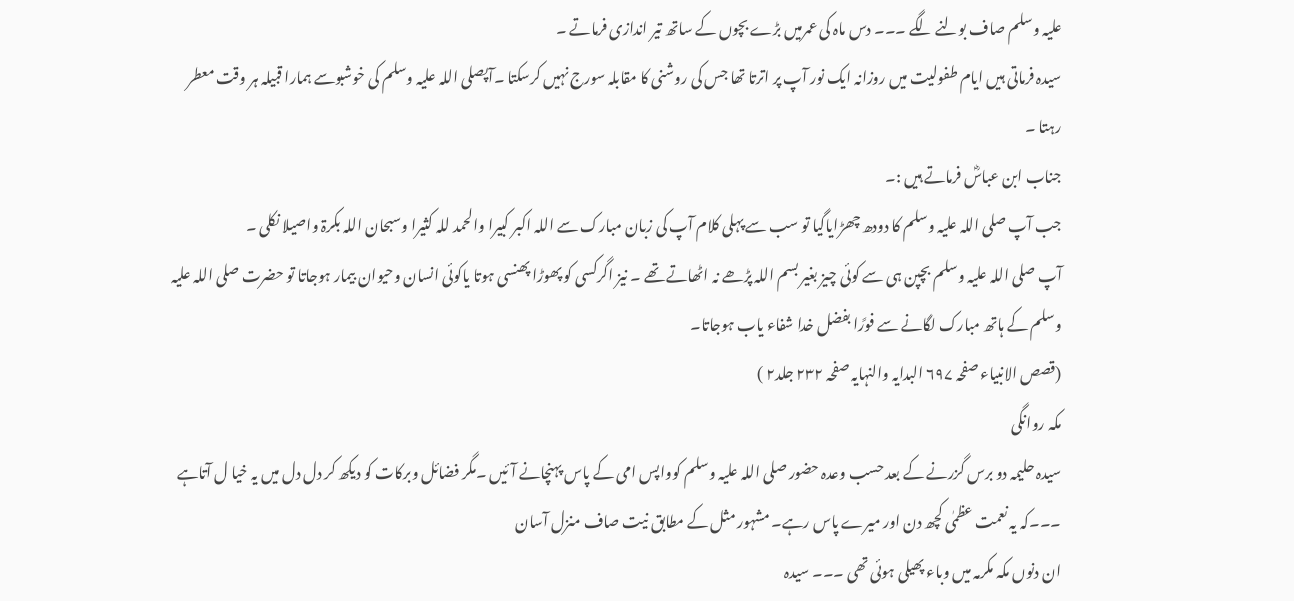علیہ وسلم صاف بولنے لگے ۔۔۔ دس ماہ کی عمرمیں بڑے بچوں کے ساتھ تیر اندازی فرماتے ۔
سیدہ فرماتی ہیں ایام طفولیت میں روزانہ ایک نور آپ پر اترتا تھا جس کی روشنی کا مقابلہ سورج نہیں کرسکتا ۔آپصلی اللہ علیہ وسلم کی خوشبوسے ہمارا قبیلہ ہر وقت معطر رہتا ۔
جناب ابن عباسؓ فرماتے ہیں :۔
جب آپ صلی اللہ علیہ وسلم کا دودھ چھڑایاگیا تو سب سے پہلی کلام آپ کی زبان مبارک سے اللہ اکبر کبیرا والحمد للہ کثیرا وسبحان اللہ بکرۃ واصیلا نکلی ۔
آپ صلی اللہ علیہ وسلم بچپن ہی سے کوئی چیز بغیر بسم اللہ پڑھے نہ اٹھاتے تھے ۔ نیز اگرکسی کو پھوڑا پھنسی ہوتا یاکوئی انسان وحیوان بیمار ہوجاتا تو حضرت صلی اللہ علیہ وسلم کے ہاتھ مبارک لگانے سے فورًا بفضل خدا شفاء یاب ہوجاتا۔
(قصص الانبیاء صفحہ ۶۹۷ البدایہ والنہایہ صفحہ ۲۳۲ جلد۲ )
مکہ روانگی
سیدہ حلیمہ دو برس گزرنے کے بعد حسب وعدہ حضور صلی اللہ علیہ وسلم کوواپس امی کے پاس پہنچانے آ ئیں ۔مگر فضائل وبرکات کو دیکھ کر دل دل میں یہ خیا ل آتاہے ۔۔۔کہ یہ نعمت عظمٰی کچھ دن اور میرے پاس رہے۔ مشہور مثل کے مطابق نیت صاف منزل آسان
ان دنوں مکہ مکرمہ میں وباء پھیلی ہوئی تھی ۔۔۔ سیدہ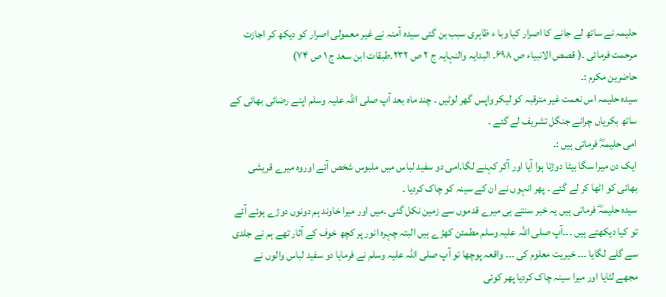حلیمہ نے ساتھ لے جانے کا اصرار کیا وبا ء ظاہری سبب بن گئی سیدہ آمنہ نے غیر معمولی اصرار کو دیکھ کر اجازت مرحمت فرمائی ۔( قصص الانبیاء ص ۶۹۸۔ البدایہ والنہایہ ج ۲ ص ۲۳۲۔طبقات ابن سعد ج ۱ ص ۷۴)
حاضرین مکرم :۔
سیدہ حلیمہ اس نعمت غیر مترقبہ کو لیکر واپس گھر لوٹیں ۔ چند ماہ بعد آپ صلی اللہ علیہ وسلم اپنے رضائی بھائی کے ساتھ بکریاں چرانے جنگل تشریف لے گئے ۔
امی حلیمہؓ فرماتی ہیں :۔
ایک دن میرا سگا بیٹا دوڑتا ہوا آیا اور آکر کہنے لگا۔امی دو سفید لباس میں ملبوس شخص آئے اوروہ میرے قریشی بھائی کو اٹھا کر لے گئے ۔ پھر انہوں نے ان کے سینہ کو چاک کردیا ۔
سیدہ حلیمہؓ فرماتی ہیں یہ خبر سنتے ہی میرے قدموں سے زمین نکل گئی ۔میں اور میرا خاوند ہم دونوں دوڑے ہوئے آئے تو کیا دیکھتے ہیں ۔۔۔آپ صلی اللہ علیہ وسلم مطمئن کھڑے ہیں البتہ چہرہ انور پر کچھ خوف کے آثار تھے ہم نے جلدی سے گلے لگایا ۔۔۔ خیریت معلوم کی ۔۔۔ واقعہ پوچھا تو آپ صلی اللہ علیہ وسلم نے فرمایا دو سفید لباس والوں نے مجھے لٹایا اور میرا سینہ چاک کردیا پھر کوئی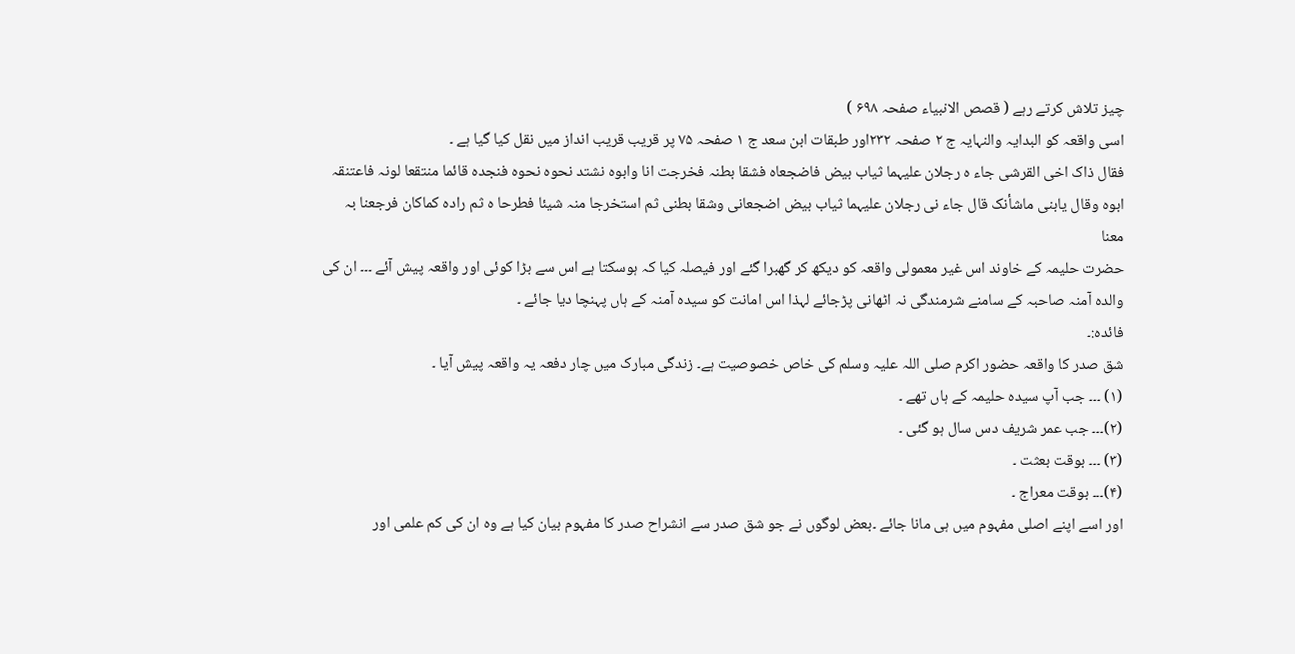چیز تلاش کرتے رہے ( قصص الانبیاء صفحہ ۶۹۸ )
اسی واقعہ کو البدایہ والنہایہ ج ۲ صفحہ ۲۳۲اور طبقات ابن سعد ج ۱ صفحہ ۷۵ پر قریب قریب انداز میں نقل کیا گیا ہے ۔
فقال ذاک اخی القرشی جاء ہ رجلان علیہما ثیاب بیض فاضجعاہ فشقا بطنہ فخرجت انا وابوہ نشتد نحوہ نحوہ فنجدہ قائما منتقعا لونہ فاعتنقہ ابوہ وقال یابنی ماشأنک قال جاء نی رجلان علیہما ثیاب بیض اضجعانی وشقا بطنی ثم استخرجا منہ شیئا فطرحا ہ ثم رادہ کماکان فرجعنا بہ معنا
حضرت حلیمہ کے خاوند اس غیر معمولی واقعہ کو دیکھ کر گھبرا گئے اور فیصلہ کیا کہ ہوسکتا ہے اس سے بڑا کوئی اور واقعہ پیش آئے ۔۔۔ ان کی والدہ آمنہ صاحبہ کے سامنے شرمندگی نہ اٹھانی پڑجائے لہذا اس امانت کو سیدہ آمنہ کے ہاں پہنچا دیا جائے ۔
فائدہ:۔
شق صدر کا واقعہ حضور اکرم صلی اللہ علیہ وسلم کی خاص خصوصیت ہے۔ زندگی مبارک میں چار دفعہ یہ واقعہ پیش آیا ۔
(۱) ۔۔۔ جب آپ سیدہ حلیمہ کے ہاں تھے ۔
(۲)۔۔۔ جب عمر شریف دس سال ہو گئی ۔
(۳) ۔۔۔ بوقت بعثت ۔
(۴)۔۔۔ بوقت معراج ۔
اور اسے اپنے اصلی مفہوم میں ہی مانا جائے ۔بعض لوگوں نے جو شق صدر سے انشراح صدر کا مفہوم بیان کیا ہے وہ ان کی کم علمی اور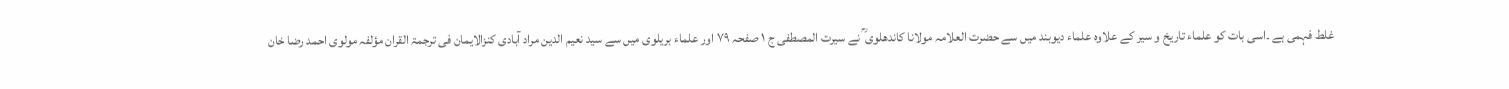غلط فہمی ہے ۔اسی بات کو علماء تاریخ و سیر کے علاوہ علماء دیوبند میں سے حضرت العلامہ مولانا کاندھلوی ؒ نے سیرت المصطفی ج ۱ صفحہ ۷۹ اور علماء بریلوی میں سے سید نعیم الدین مراد آبادی کنزالایمان فی ترجمۃ القران مؤلفہ مولوی احمد رضا خان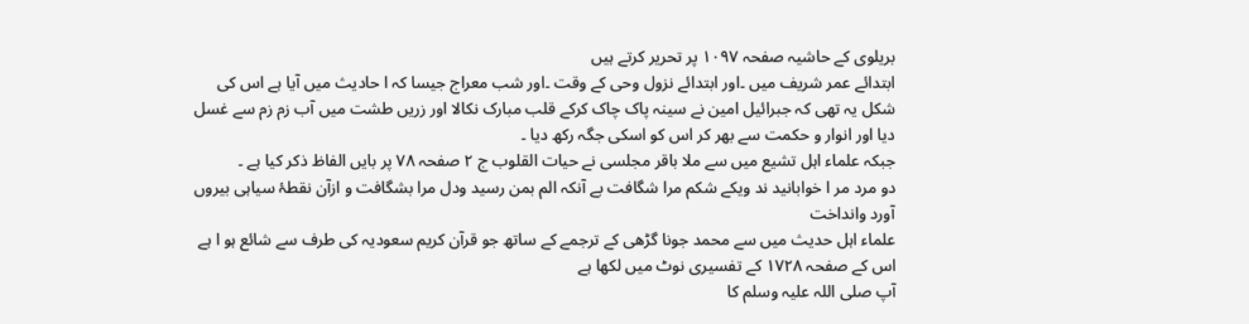بریلوی کے حاشیہ صفحہ ۱۰۹۷ پر تحریر کرتے ہیں
ابتدائے عمر شریف میں ۔اور ابتدائے نزول وحی کے وقت ۔اور شب معراج جیسا کہ ا حادیث میں آیا ہے اس کی شکل یہ تھی کہ جبرائیل امین نے سینہ پاک چاک کرکے قلب مبارک نکالا اور زریں طشت میں آب زم زم سے غسل دیا اور انوار و حکمت سے بھر کر اس کو اسکی جگہ رکھ دیا ۔
جبکہ علماء اہل تشیع میں سے ملا باقر مجلسی نے حیات القلوب ج ۲ صفحہ ۷۸ پر بایں الفاظ ذکر کیا ہے ۔
دو مرد مر ا خوابانید ند ویکے شکم مرا شگافت بے آنکہ الم بمن رسید ودل مرا بشگافت و ازآن نقطۂ سیاہی بیروں آورد وانداخت
علماء اہل حدیث میں سے محمد جونا گڑھی کے ترجمے کے ساتھ جو قرآن کریم سعودیہ کی طرف سے شائع ہو ا ہے اس کے صفحہ ۱۷۲۸ کے تفسیری نوٹ میں لکھا ہے
آپ صلی اللہ علیہ وسلم کا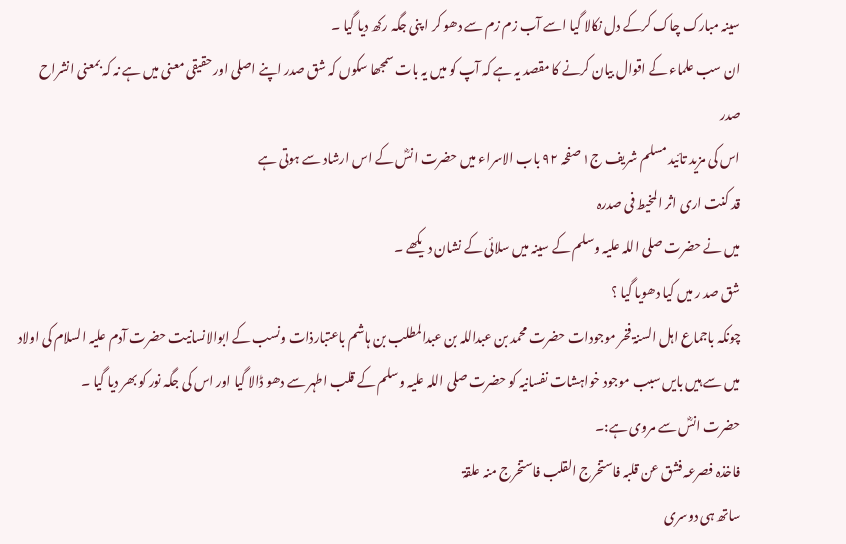سینہ مبارک چاک کرکے دل نکالا گیا اسے آب زم زم سے دھو کر ا پنی جگہ رکھ دیا گیا ۔
ان سب علماء کے اقوال بیان کرنے کا مقصد یہ ہے کہ آپ کو میں یہ بات سمجھا سکوں کہ شق صدر اپنے اصلی اور حقیقی معنی میں ہے نہ کہ بمعنی انشراح صدر
اس کی مزید تائید مسلم شریف ج۱ صفحہ ۹۲ باب الاسراء میں حضرت انسؓ کے اس ارشاد سے ہوتی ہے
قد کنت اری اثر المخیط فی صدرہ
میں نے حضرت صلی اللہ علیہ وسلم کے سینہ میں سلائی کے نشان دیکھے ۔
شق صد ر میں کیا دھویا گیا ؟
چونکہ باجماع اہل السنۃ فخر موجودات حضرت محمد بن عبداللہ بن عبدالمطلب بن ہاشم باعتبارذات ونسب کے ابوالانسانیت حضرت آدم علیہ السلام کی اولاد میں سے ہیں بایں سبب موجود خواہشات نفسانیہ کو حضرت صلی اللہ علیہ وسلم کے قلب اطہر سے دھو ڈالا گیا اور اس کی جگہ نور کو بھر دیا گیا ۔
حضرت انسؓ سے مروی ہے:۔
فاخذہ فصرعہ فشق عن قلبہ فاستخرج القلب فاستخرج منہ علقۃ
ساتھ ہی دوسری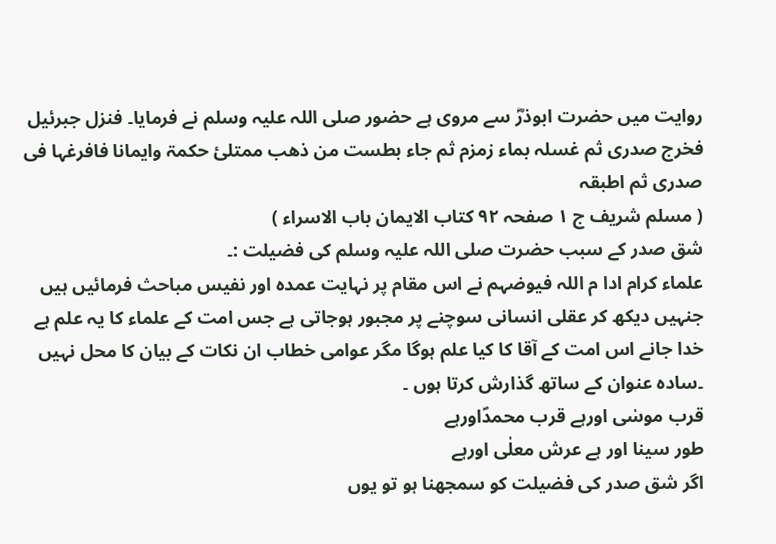روایت میں حضرت ابوذرؓ سے مروی ہے حضور صلی اللہ علیہ وسلم نے فرمایا۔ فنزل جبرئیل فخرج صدری ثم غسلہ بماء زمزم ثم جاء بطست من ذھب ممتلئ حکمۃ وایمانا فافرغہا فی صدری ثم اطبقہ
( مسلم شریف ج ۱ صفحہ ۹۲ کتاب الایمان باب الاسراء )
شق صدر کے سبب حضرت صلی اللہ علیہ وسلم کی فضیلت :۔
علماء کرام ادا م اللہ فیوضہم نے اس مقام پر نہایت عمدہ اور نفیس مباحث فرمائیں ہیں جنہیں دیکھ کر عقلی انسانی سوچنے پر مجبور ہوجاتی ہے جس امت کے علماء کا یہ علم ہے خدا جانے اس امت کے آقا کا کیا علم ہوگا مگر عوامی خطاب ان نکات کے بیان کا محل نہیں ۔سادہ عنوان کے ساتھ گذارش کرتا ہوں ۔
قرب موسٰی اورہے قرب محمدؐاورہے
طور سینا اور ہے عرش معلٰی اورہے
اگر شق صدر کی فضیلت کو سمجھنا ہو تو یوں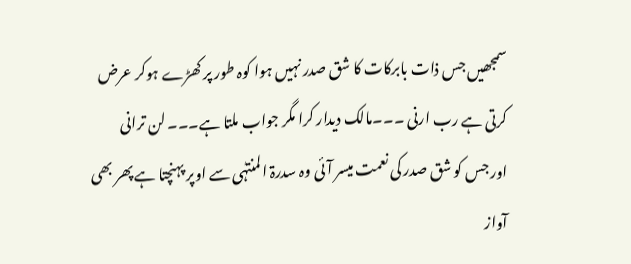سمجھیں جس ذات بابرکات کا شق صدر نہیں ہوا کوہ طور پر کھڑے ہوکر عرض کرتی ہے رب ارنی ۔۔۔مالک دیدار کرا مگر جواب ملتا ہے۔۔۔ لن ترانی
اور جس کو شق صدر کی نعمت میسر آئی وہ سدرۃ المنتہٰی سے اوپر پہنچتا ہے پھر بھی آواز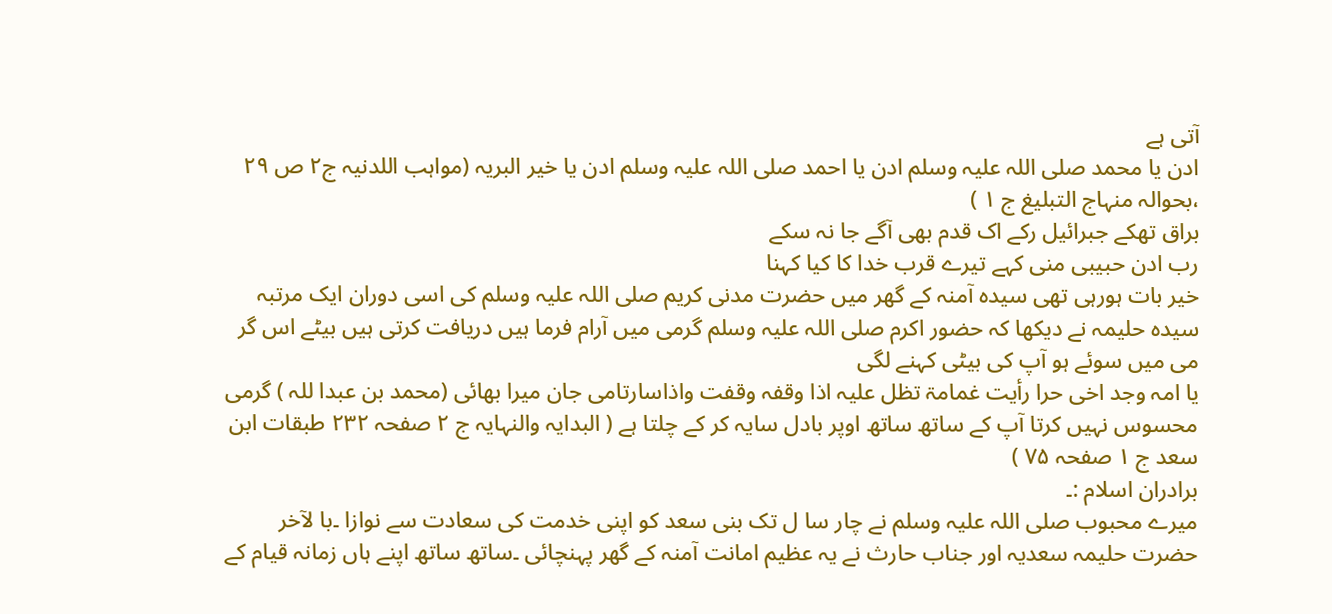آتی ہے
ادن یا محمد صلی اللہ علیہ وسلم ادن یا احمد صلی اللہ علیہ وسلم ادن یا خیر البریہ (مواہب اللدنیہ ج۲ ص ۲۹ ،بحوالہ منہاج التبلیغ ج ۱ )
براق تھکے جبرائیل رکے اک قدم بھی آگے جا نہ سکے
رب ادن حبیبی منی کہے تیرے قرب خدا کا کیا کہنا
خیر بات ہورہی تھی سیدہ آمنہ کے گھر میں حضرت مدنی کریم صلی اللہ علیہ وسلم کی اسی دوران ایک مرتبہ سیدہ حلیمہ نے دیکھا کہ حضور اکرم صلی اللہ علیہ وسلم گرمی میں آرام فرما ہیں دریافت کرتی ہیں بیٹے اس گر می میں سوئے ہو آپ کی بیٹی کہنے لگی
یا امہ وجد اخی حرا رأیت غمامۃ تظل علیہ اذا وقفہ وقفت واذاسارتامی جان میرا بھائی (محمد بن عبدا للہ ) گرمی محسوس نہیں کرتا آپ کے ساتھ ساتھ اوپر بادل سایہ کر کے چلتا ہے ( البدایہ والنہایہ ج ۲ صفحہ ۲۳۲ طبقات ابن سعد ج ۱ صفحہ ۷۵ )
برادران اسلام :۔
میرے محبوب صلی اللہ علیہ وسلم نے چار سا ل تک بنی سعد کو اپنی خدمت کی سعادت سے نوازا ۔با لآخر حضرت حلیمہ سعدیہ اور جناب حارث نے یہ عظیم امانت آمنہ کے گھر پہنچائی ۔ساتھ ساتھ اپنے ہاں زمانہ قیام کے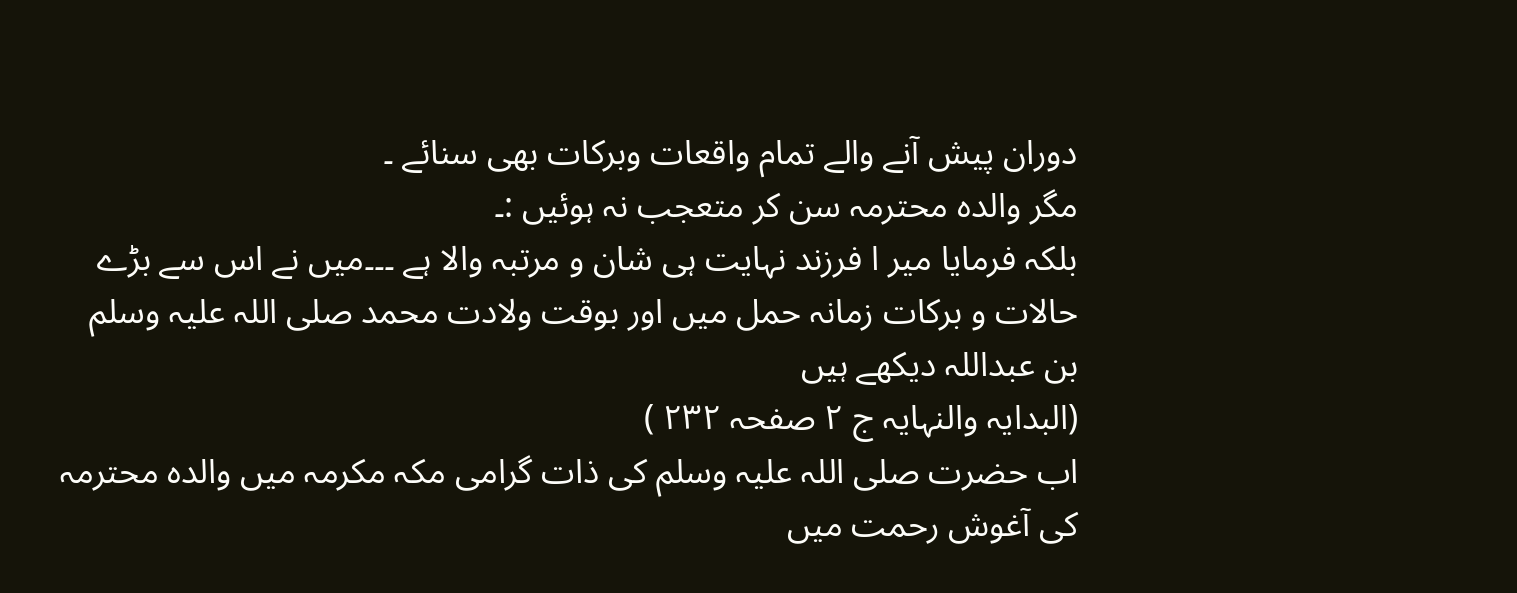دوران پیش آنے والے تمام واقعات وبرکات بھی سنائے ۔
مگر والدہ محترمہ سن کر متعجب نہ ہوئیں :۔
بلکہ فرمایا میر ا فرزند نہایت ہی شان و مرتبہ والا ہے ۔۔۔میں نے اس سے بڑے حالات و برکات زمانہ حمل میں اور بوقت ولادت محمد صلی اللہ علیہ وسلم بن عبداللہ دیکھے ہیں
(البدایہ والنہایہ ج ۲ صفحہ ۲۳۲ )
اب حضرت صلی اللہ علیہ وسلم کی ذات گرامی مکہ مکرمہ میں والدہ محترمہ کی آغوش رحمت میں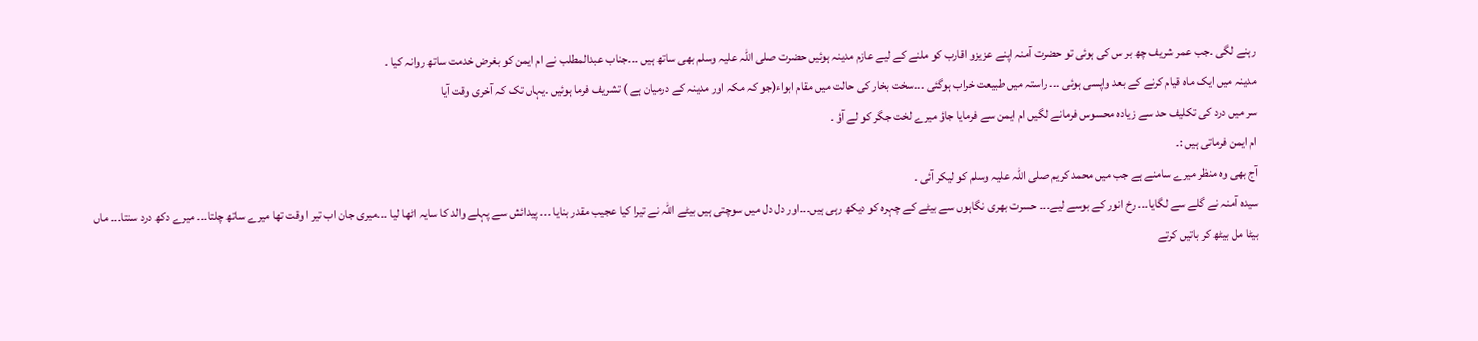رہنے لگی ۔جب عمر شریف چھ بر س کی ہوئی تو حضرت آمنہ اپنے عزیزو اقارب کو ملنے کے لیے عازم مدینہ ہوئیں حضرت صلی اللہ علیہ وسلم بھی ساتھ ہیں ۔۔۔جناب عبدالمطلب نے ام ایمن کو بغرض خدمت ساتھ روانہ کیا ۔
مدینہ میں ایک ماہ قیام کرنے کے بعد واپسی ہوئی ۔۔۔ راستہ میں طبیعت خراب ہوگئی ۔۔۔سخت بخار کی حالت میں مقام ابواء(جو کہ مکہ اور مدینہ کے درمیان ہے ) تشریف فرما ہوئیں ۔یہاں تک کہ آخری وقت آیا
سر میں درد کی تکلیف حد سے زیادہ محسوس فرمانے لگیں ام ایمن سے فرمایا جاؤ میرے لخت جگر کو لے آؤ ۔
ام ایمن فرماتی ہیں :۔
آج بھی وہ منظر میرے سامنے ہے جب میں محمد کریم صلی اللہ علیہ وسلم کو لیکر آئی ۔
سیدہ آمنہ نے گلے سے لگایا۔۔۔ رخ انور کے بوسے لیے۔۔۔ حسرت بھری نگاہوں سے بیٹے کے چہرہ کو دیکھ رہی ہیں۔۔۔اور دل دل میں سوچتی ہیں بیٹے اللہ نے تیرا کیا عجیب مقدر بنایا ۔۔۔ پیدائش سے پہلے والد کا سایہ اٹھا لیا ۔۔۔میری جان اب تیر ا وقت تھا میرے ساتھ چلتا۔۔۔ میرے دکھ درد سنتا۔۔۔ ماں بیٹا مل بیٹھ کر باتیں کرتے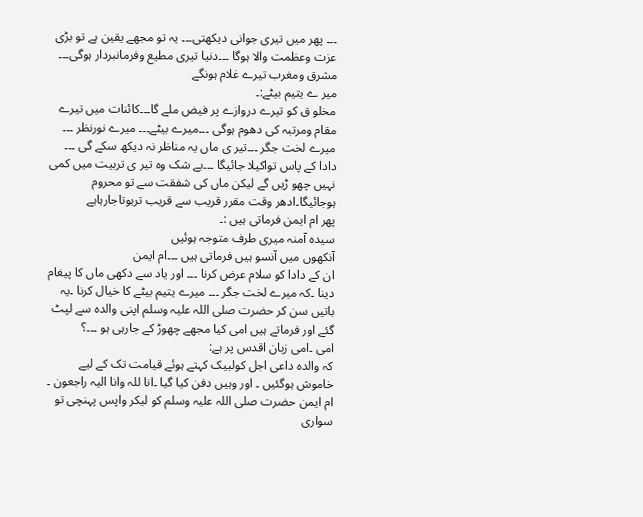۔۔۔ پھر میں تیری جوانی دیکھتی۔۔۔ یہ تو مجھے یقین ہے تو بڑی عزت وعظمت والا ہوگا ۔۔۔دنیا تیری مطیع وفرمانبردار ہوگی۔۔۔ مشرق ومغرب تیرے غلام ہونگے
میر ے یتیم بیٹے:۔
مخلو ق کو تیرے دروازے پر فیض ملے گا۔۔۔کائنات میں تیرے مقام ومرتبہ کی دھوم ہوگی ۔۔۔میرے بیٹے۔۔۔ میرے نورنظر ۔۔۔ میرے لخت جگر ۔۔۔تیر ی ماں یہ مناظر نہ دیکھ سکے گی ۔۔۔ دادا کے پاس تواکیلا جائیگا ۔۔۔بے شک وہ تیر ی تربیت میں کمی نہیں چھو ڑیں گے لیکن ماں کی شفقت سے تو محروم ہوجائیگا۔ادھر وقت مقرر قریب سے قریب ترہوتاجارہاہے
پھر ام ایمن فرماتی ہیں :۔
سیدہ آمنہ میری طرف متوجہ ہوئیں
آنکھوں میں آنسو ہیں فرماتی ہیں ۔۔۔ام ایمن
ان کے دادا کو سلام عرض کرنا ۔۔۔ اور یاد سے دکھی ماں کا پیغام دینا ۔کہ میرے لخت جگر ۔۔۔ میرے یتیم بیٹے کا خیال کرنا ۔یہ باتیں سن کر حضرت صلی اللہ علیہ وسلم اپنی والدہ سے لپٹ گئے اور فرماتے ہیں امی کیا مجھے چھوڑ کے جارہی ہو ۔۔۔؟
امی ۔امی زبان اقدس پر ہے:
کہ والدہ داعی اجل کولبیک کہتے ہوئے قیامت تک کے لیے خاموش ہوگئیں ۔ اور وہیں دفن کیا گیا ۔انا للہ وانا الیہ راجعون ۔
ام ایمن حضرت صلی اللہ علیہ وسلم کو لیکر واپس پہنچی تو سواری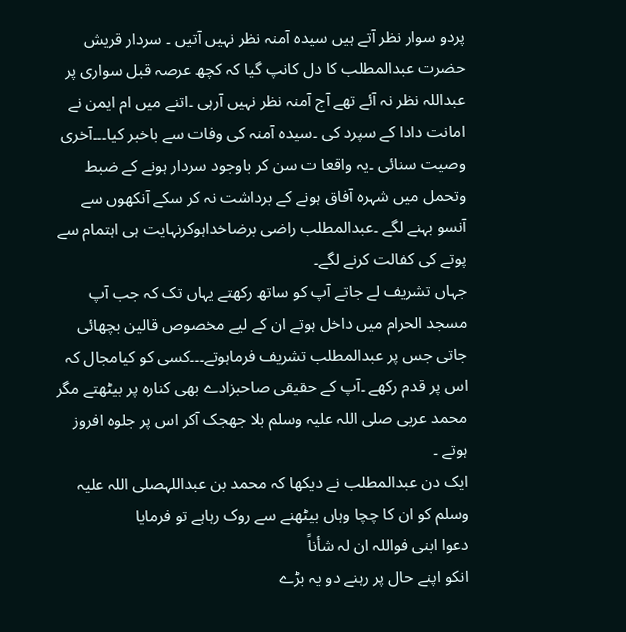پردو سوار نظر آتے ہیں سیدہ آمنہ نظر نہیں آتیں ۔ سردار قریش حضرت عبدالمطلب کا دل کانپ گیا کہ کچھ عرصہ قبل سواری پر عبداللہ نظر نہ آئے تھے آج آمنہ نظر نہیں آرہی ۔اتنے میں ام ایمن نے امانت دادا کے سپرد کی ۔سیدہ آمنہ کی وفات سے باخبر کیا۔۔۔آخری وصیت سنائی ۔یہ واقعا ت سن کر باوجود سردار ہونے کے ضبط وتحمل میں شہرہ آفاق ہونے کے برداشت نہ کر سکے آنکھوں سے آنسو بہنے لگے ۔عبدالمطلب راضی برضاخداہوکرنہایت ہی اہتمام سے پوتے کی کفالت کرنے لگے۔
جہاں تشریف لے جاتے آپ کو ساتھ رکھتے یہاں تک کہ جب آپ مسجد الحرام میں داخل ہوتے ان کے لیے مخصوص قالین بچھائی جاتی جس پر عبدالمطلب تشریف فرماہوتے۔۔۔کسی کو کیامجال کہ اس پر قدم رکھے ۔آپ کے حقیقی صاحبزادے بھی کنارہ پر بیٹھتے مگر محمد عربی صلی اللہ علیہ وسلم بلا جھجک آکر اس پر جلوہ افروز ہوتے ۔
ایک دن عبدالمطلب نے دیکھا کہ محمد بن عبداللہصلی اللہ علیہ وسلم کو ان کا چچا وہاں بیٹھنے سے روک رہاہے تو فرمایا
دعوا ابنی فواللہ ان لہ شأناً
انکو اپنے حال پر رہنے دو یہ بڑے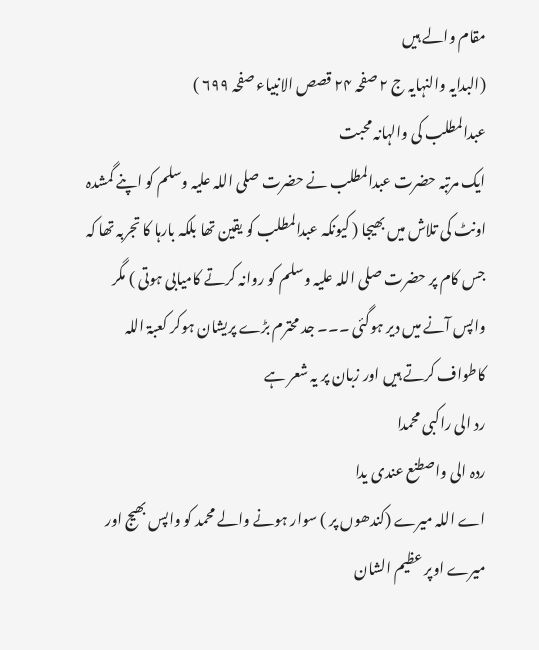مقام والے ہیں
(البدایہ والنہایہ ج ۲ صفحہ ۲۴ قصص الانبیاء صفحہ ۶۹۹ )
عبدالمطلب کی والہانہ محبت
ایک مرتبہ حضرت عبدالمطلب نے حضرت صلی اللہ علیہ وسلم کو اپنے گمشدہ اونٹ کی تلاش میں بھیجا ( کیونکہ عبدالمطلب کو یقین تھا بلکہ بارہا کا تجربہ تھا کہ جس کام پر حضرت صلی اللہ علیہ وسلم کو روانہ کرتے کامیابی ہوتی ) مگر واپس آنے میں دیر ہوگئی ۔۔۔ جد محترم بڑے پریشان ہوکر کعبۃ اللہ کاطواف کرتے ہیں اور زبان پر یہ شعر ہے
رد الی راکبی محمدا
ردہ الی واصطنع عندی یدا
اے اللہ میرے (کندھوں پر ) سوار ہونے والے محمد کو واپس بھیج اور میرے اوپر عظیم الشان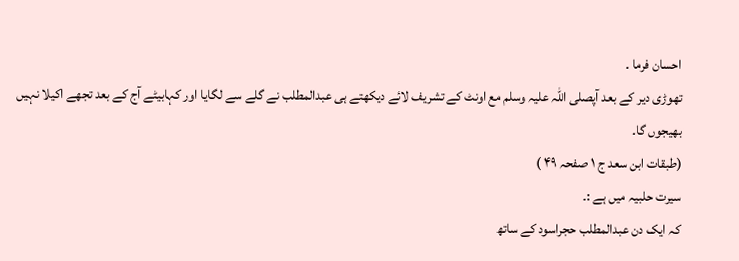احسان فرما ۔
تھوڑی دیر کے بعد آپصلی اللہ علیہ وسلم مع اونٹ کے تشریف لائے دیکھتے ہی عبدالمطلب نے گلے سے لگایا اور کہابیٹے آج کے بعد تجھے اکیلا نہیں بھیجوں گا۔
(طبقات ابن سعد ج ۱ صفحہ ۴۹ )
سیرت حلبیہ میں ہے :۔
کہ ایک دن عبدالمطلب حجراسود کے ساتھ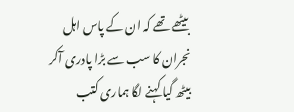بیٹھے تھے کہ ان کے پاس اہل نجران کا سب سے بڑا پادری آکر بیٹھ گیا کہنے لگا ہماری کتب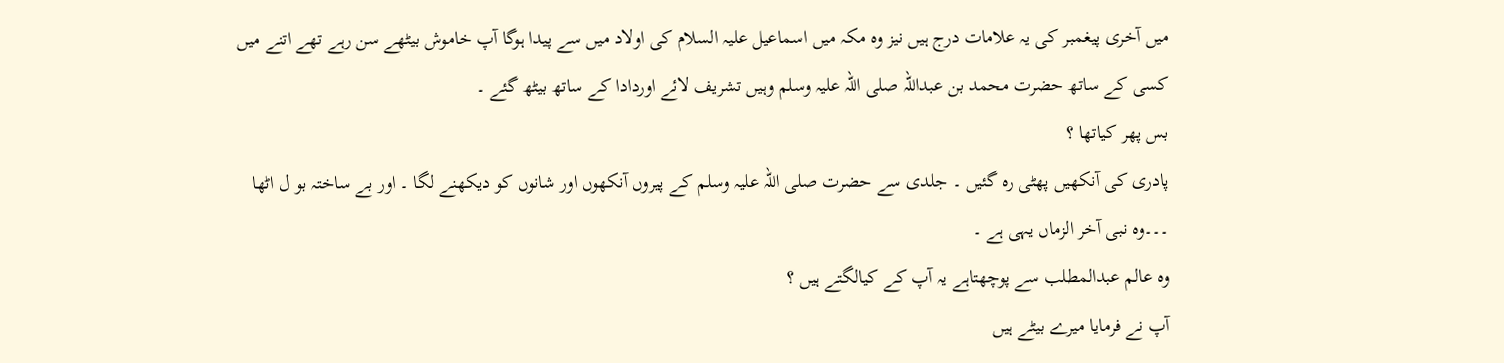میں آخری پیغمبر کی یہ علامات درج ہیں نیز وہ مکہ میں اسماعیل علیہ السلام کی اولاد میں سے پیدا ہوگا آپ خاموش بیٹھے سن رہے تھے اتنے میں کسی کے ساتھ حضرت محمد بن عبداللہ صلی اللہ علیہ وسلم وہیں تشریف لائے اوردادا کے ساتھ بیٹھ گئے ۔
بس پھر کیاتھا ؟
پادری کی آنکھیں پھٹی رہ گئیں ۔ جلدی سے حضرت صلی اللہ علیہ وسلم کے پیروں آنکھوں اور شانوں کو دیکھنے لگا ۔ اور بے ساختہ بو ل اٹھا ۔۔۔وہ نبی آخر الزماں یہی ہے ۔
وہ عالم عبدالمطلب سے پوچھتاہے یہ آپ کے کیالگتے ہیں ؟
آپ نے فرمایا میرے بیٹے ہیں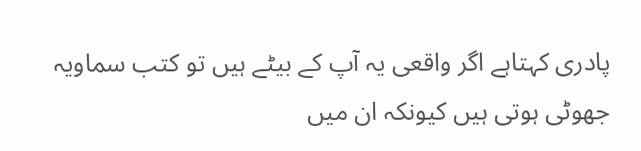پادری کہتاہے اگر واقعی یہ آپ کے بیٹے ہیں تو کتب سماویہ جھوٹی ہوتی ہیں کیونکہ ان میں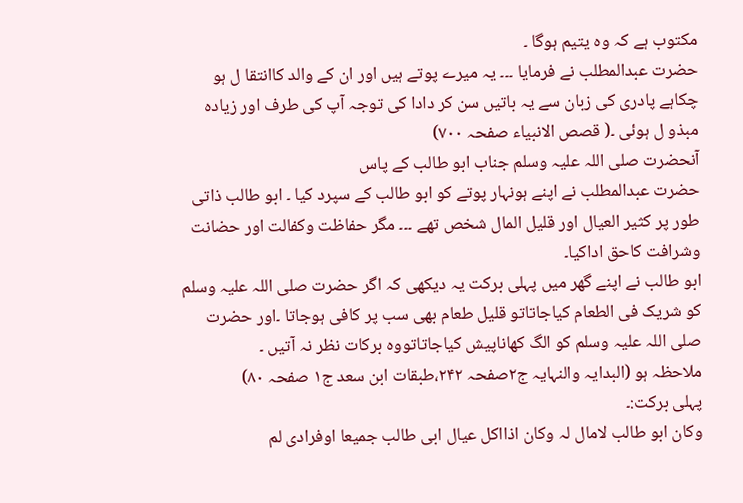مکتوب ہے کہ وہ یتیم ہوگا ۔
حضرت عبدالمطلب نے فرمایا ۔۔۔ یہ میرے پوتے ہیں اور ان کے والد کاانتقا ل ہو چکاہے پادری کی زبان سے یہ باتیں سن کر دادا کی توجہ آپ کی طرف اور زیادہ مبذو ل ہوئی ۔( قصص الانبیاء صفحہ ۷۰۰)
آنحضرت صلی اللہ علیہ وسلم جناب ابو طالب کے پاس
حضرت عبدالمطلب نے اپنے ہونہار پوتے کو ابو طالب کے سپرد کیا ۔ ابو طالب ذاتی طور پر کثیر العیال اور قلیل المال شخص تھے ۔۔۔ مگر حفاظت وکفالت اور حضانت وشرافت کاحق اداکیا۔
ابو طالب نے اپنے گھر میں پہلی برکت یہ دیکھی کہ اگر حضرت صلی اللہ علیہ وسلم کو شریک فی الطعام کیاجاتاتو قلیل طعام بھی سب پر کافی ہوجاتا ۔اور حضرت صلی اللہ علیہ وسلم کو الگ کھاناپیش کیاجاتاتووہ برکات نظر نہ آتیں ۔
ملاحظہ ہو (البدایہ والنہایہ ج۲صفحہ ۲۴۲،طبقات ابن سعد ج۱ صفحہ ۸۰)
پہلی برکت:۔
وکان ابو طالب لامال لہ وکان اذااکل عیال ابی طالب جمیعا اوفرادی لم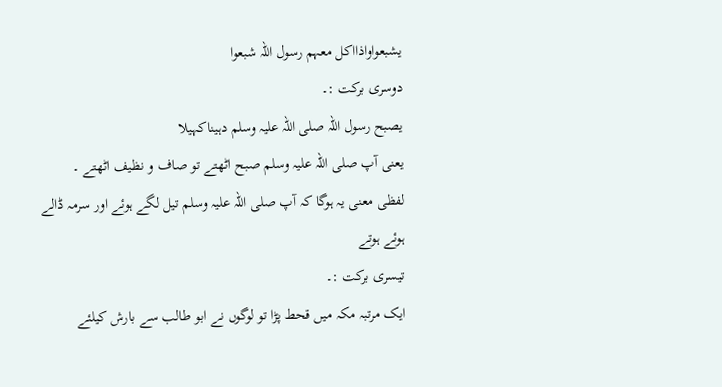یشبعواواذااکل معہم رسول اللہ شبعوا
دوسری برکت :۔
یصبح رسول اللہ صلی اللہ علیہ وسلم دہیناکہیلا
یعنی آپ صلی اللہ علیہ وسلم صبح اٹھتے تو صاف و نظیف اٹھتے ۔
لفظی معنی یہ ہوگا کہ آپ صلی اللہ علیہ وسلم تیل لگے ہوئے اور سرمہ ڈالے ہوئے ہوتے
تیسری برکت :۔
ایک مرتبہ مکہ میں قحط پڑا تو لوگوں نے ابو طالب سے بارش کیلئے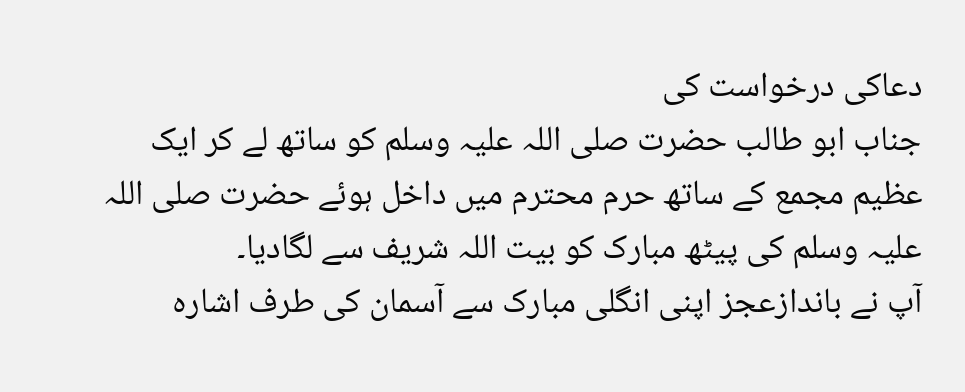دعاکی درخواست کی
جناب ابو طالب حضرت صلی اللہ علیہ وسلم کو ساتھ لے کر ایک عظیم مجمع کے ساتھ حرم محترم میں داخل ہوئے حضرت صلی اللہ علیہ وسلم کی پیٹھ مبارک کو بیت اللہ شریف سے لگادیا۔
آپ نے باندازعجز اپنی انگلی مبارک سے آسمان کی طرف اشارہ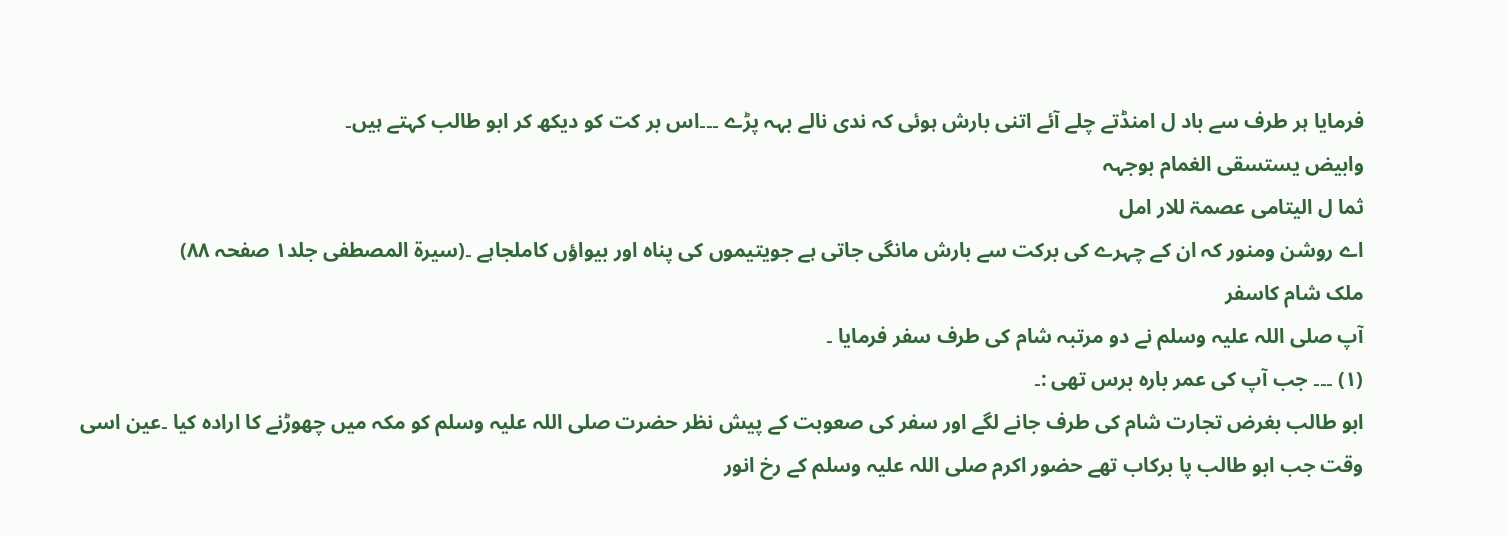فرمایا ہر طرف سے باد ل امنڈتے چلے آئے اتنی بارش ہوئی کہ ندی نالے بہہ پڑے ۔۔۔اس بر کت کو دیکھ کر ابو طالب کہتے ہیں۔
وابیض یستسقی الغمام بوجہہ
ثما ل الیتامی عصمۃ للار امل
اے روشن ومنور کہ ان کے چہرے کی برکت سے بارش مانگی جاتی ہے جویتیموں کی پناہ اور بیواؤں کاملجاہے ۔(سیرۃ المصطفی جلد۱ صفحہ ۸۸)
ملک شام کاسفر
آپ صلی اللہ علیہ وسلم نے دو مرتبہ شام کی طرف سفر فرمایا ۔
(۱) ۔۔۔ جب آپ کی عمر بارہ برس تھی :۔
ابو طالب بغرض تجارت شام کی طرف جانے لگے اور سفر کی صعوبت کے پیش نظر حضرت صلی اللہ علیہ وسلم کو مکہ میں چھوڑنے کا ارادہ کیا ۔عین اسی وقت جب ابو طالب پا برکاب تھے حضور اکرم صلی اللہ علیہ وسلم کے رخ انور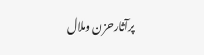پرآثارحزن وملال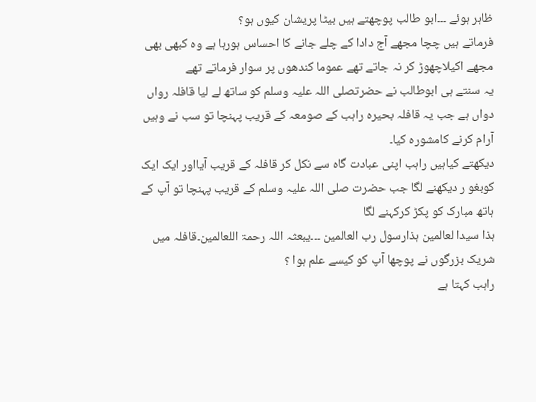ظاہر ہوئے ۔۔۔ابو طالب پوچھتے ہیں بیٹا پریشان کیوں ہو؟
فرماتے ہیں چچا مجھے آج دادا کے چلے جانے کا احساس ہورہا ہے وہ کبھی بھی مجھے اکیلاچھوڑ کر نہ جاتے تھے عموما کندھوں پر سوار فرماتے تھے
یہ سنتے ہی ابوطالب نے حضرتصلی اللہ علیہ وسلم کو ساتھ لے لیا قافلہ رواں دواں ہے جب یہ قافلہ بحیرہ راہب کے صومعہ کے قریب پہنچا تو سب نے وہیں آرام کرنے کامشورہ کیا۔
دیکھتے کیاہیں راہب اپنی عبادت گاہ سے نکل کر قافلہ کے قریب آیااور ایک ایک کوبغو ر دیکھنے لگا جب حضرت صلی اللہ علیہ وسلم کے قریب پہنچا تو آپ کے ہاتھ مبارک کو پکڑ کرکہنے لگا
ہذا سیدا لعالمین ہذارسول رب العالمین ۔۔۔یبعثہ اللہ رحمۃ اللعالمین۔قافلہ میں شریک بزرگوں نے پوچھا آپ کو کیسے علم ہوا ؟
راہب کہتا ہے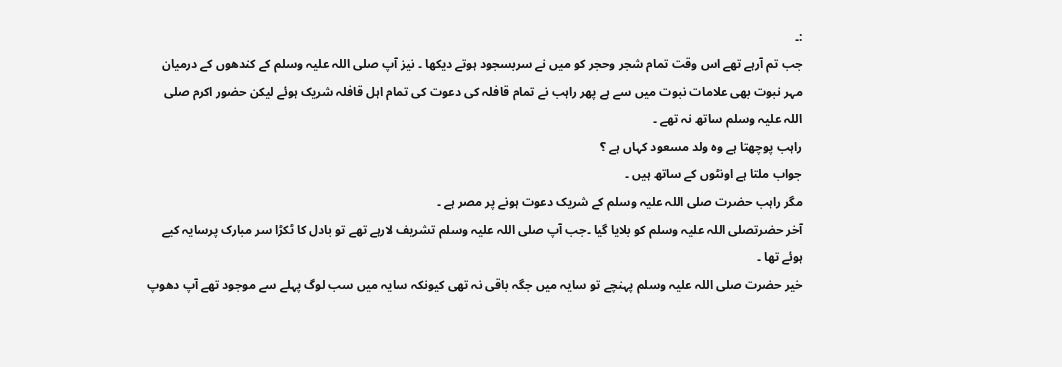:۔
جب تم آرہے تھے اس وقت تمام شجر وحجر کو میں نے سربسجود ہوتے دیکھا ۔ نیز آپ صلی اللہ علیہ وسلم کے کندھوں کے درمیان مہر نبوت بھی علامات نبوت میں سے ہے پھر راہب نے تمام قافلہ کی دعوت کی تمام اہل قافلہ شریک ہوئے لیکن حضور اکرم صلی اللہ علیہ وسلم ساتھ نہ تھے ۔
راہب پوچھتا ہے وہ ولد مسعود کہاں ہے ؟
جواب ملتا ہے اونٹوں کے ساتھ ہیں ۔
مگر راہب حضرت صلی اللہ علیہ وسلم کے شریک دعوت ہونے پر مصر ہے ۔
آخر حضرتصلی اللہ علیہ وسلم کو بلایا گیا ۔جب آپ صلی اللہ علیہ وسلم تشریف لارہے تھے تو بادل کا ٹکڑا سر مبارک پرسایہ کیے ہوئے تھا ۔
خیر حضرت صلی اللہ علیہ وسلم پہنچے تو سایہ میں جگہ باقی نہ تھی کیونکہ سایہ میں سب لوگ پہلے سے موجود تھے آپ دھوپ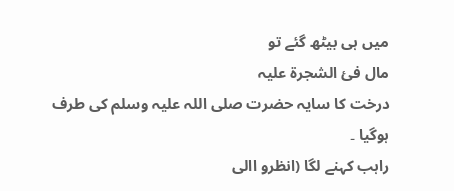میں ہی بیٹھ گئے تو
مال فئ الشجرۃ علیہ
درخت کا سایہ حضرت صلی اللہ علیہ وسلم کی طرف ہوگیا ۔
راہب کہنے لگا (انظرو االی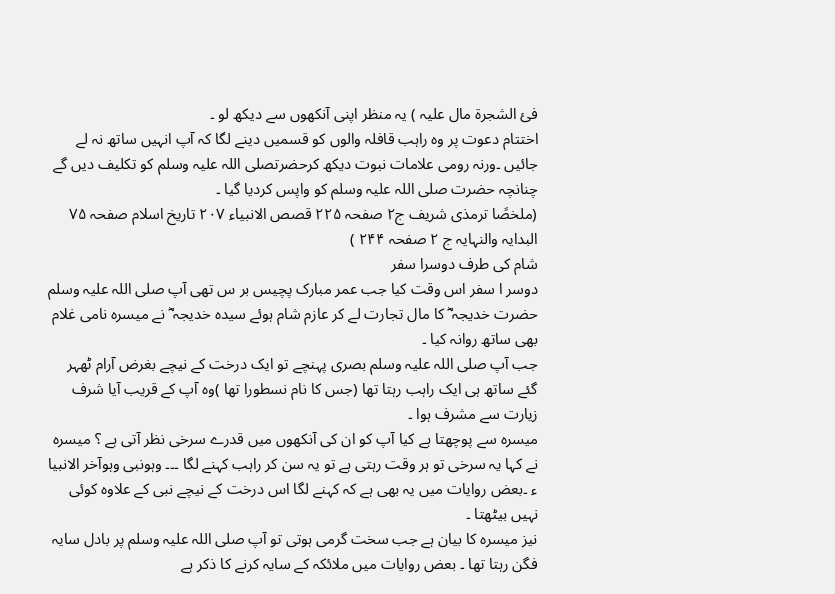فئ الشجرۃ مال علیہ ) یہ منظر اپنی آنکھوں سے دیکھ لو ۔
اختتام دعوت پر وہ راہب قافلہ والوں کو قسمیں دینے لگا کہ آپ انہیں ساتھ نہ لے جائیں ۔ورنہ رومی علامات نبوت دیکھ کرحضرتصلی اللہ علیہ وسلم کو تکلیف دیں گے چنانچہ حضرت صلی اللہ علیہ وسلم کو واپس کردیا گیا ۔
(ملخصًا ترمذی شریف ج۲ صفحہ ۲۲۵ قصص الانبیاء ۲۰۷ تاریخ اسلام صفحہ ۷۵ البدایہ والنہایہ ج ۲ صفحہ ۲۴۴ )
شام کی طرف دوسرا سفر
دوسر ا سفر اس وقت کیا جب عمر مبارک پچیس بر س تھی آپ صلی اللہ علیہ وسلم حضرت خدیجہ ؓ کا مال تجارت لے کر عازم شام ہوئے سیدہ خدیجہ ؓ نے میسرہ نامی غلام بھی ساتھ روانہ کیا ۔
جب آپ صلی اللہ علیہ وسلم بصری پہنچے تو ایک درخت کے نیچے بغرض آرام ٹھہر گئے ساتھ ہی ایک راہب رہتا تھا (جس کا نام نسطورا تھا )وہ آپ کے قریب آیا شرف زیارت سے مشرف ہوا ۔
میسرہ سے پوچھتا ہے کیا آپ کو ان کی آنکھوں میں قدرے سرخی نظر آتی ہے ؟ میسرہ نے کہا یہ سرخی تو ہر وقت رہتی ہے تو یہ سن کر راہب کہنے لگا ۔۔۔ وہونبی وہوآخر الانبیا ء ۔بعض روایات میں یہ بھی ہے کہ کہنے لگا اس درخت کے نیچے نبی کے علاوہ کوئی نہیں بیٹھتا ۔
نیز میسرہ کا بیان ہے جب سخت گرمی ہوتی تو آپ صلی اللہ علیہ وسلم پر بادل سایہ فگن رہتا تھا ۔ بعض روایات میں ملائکہ کے سایہ کرنے کا ذکر ہے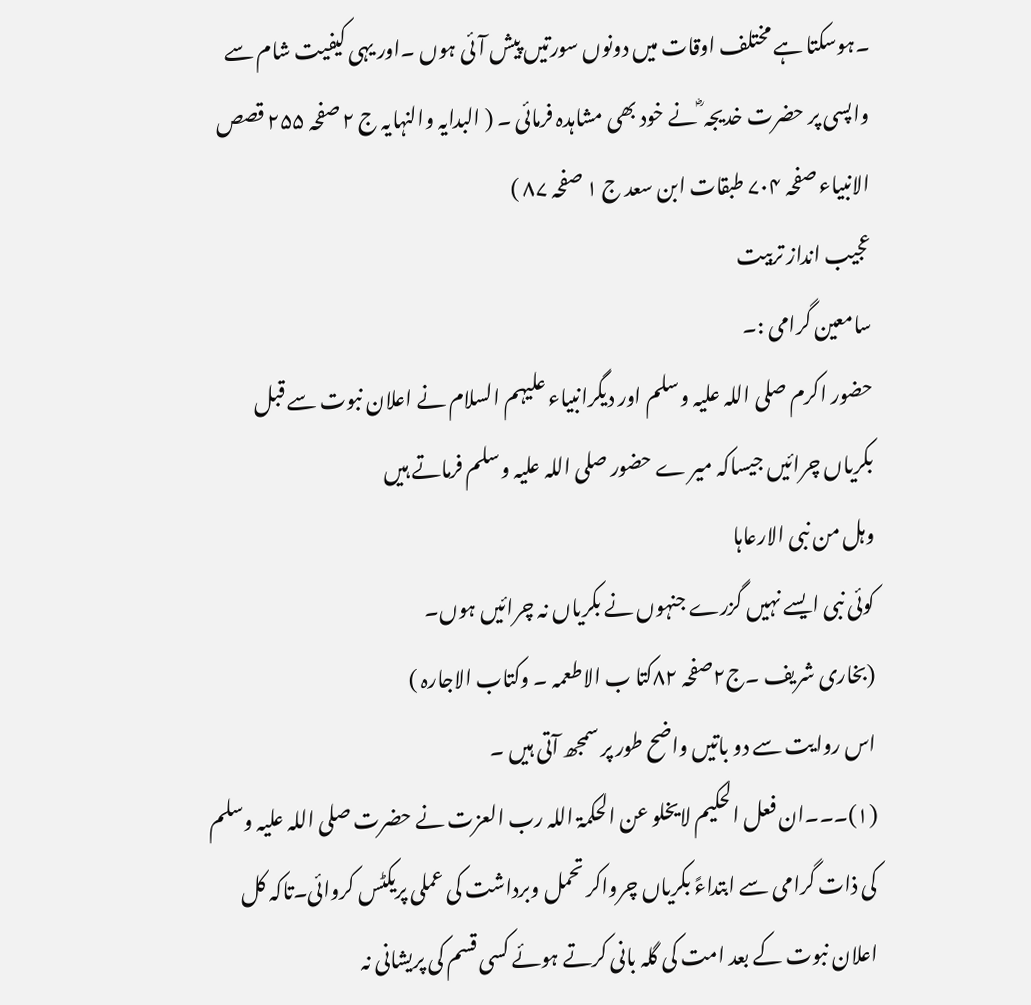۔ہوسکتا ہے مختلف اوقات میں دونوں سورتیں پیش آئی ہوں ۔اور یہی کیفیت شام سے واپسی پر حضرت خدیجہ ؓ نے خود بھی مشاہدہ فرمائی ۔ ( البدایہ والنہایہ ج ۲ صفحہ ۲۵۵ قصص الانبیاء صفحہ ۷۰۴ طبقات ابن سعد ج ۱ صفحہ ۸۷ )
عجیب انداز تربیت
سامعین گرامی :۔
حضور اکرم صلی اللہ علیہ وسلم اور دیگرانبیاء علیہم السلام نے اعلان نبوت سے قبل بکریاں چرائیں جیساکہ میر ے حضور صلی اللہ علیہ وسلم فرماتے ہیں
وہل من نبی الارعاہا
کوئی نبی ایسے نہیں گزرے جنہوں نے بکریاں نہ چرائیں ہوں۔
(بخاری شریف ۔ج۲صفحہ ۸۲کتا ب الاطعمہ ۔ وکتاب الاجارہ )
اس روایت سے دو باتیں واضح طور پر سمجھ آتی ہیں ۔
(۱)۔۔۔ان فعل الحکیم لایخلو عن الحکمۃ اللہ رب العزت نے حضرت صلی اللہ علیہ وسلم کی ذات گرامی سے ابتداءً بکریاں چرواکر تحمل وبرداشت کی عملی پریکٹس کروائی۔تاکہ کل اعلان نبوت کے بعد امت کی گلہ بانی کرتے ہوئے کسی قسم کی پریشانی نہ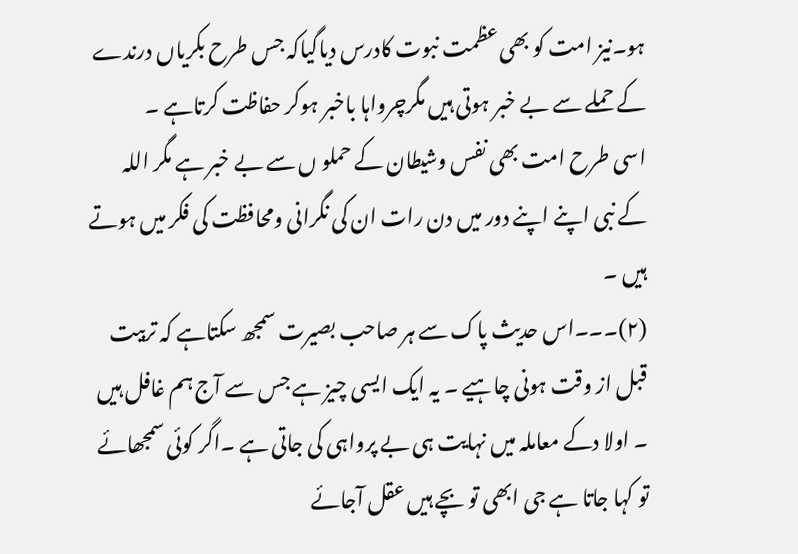ہو۔نیز امت کو بھی عظمت نبوت کادرس دیاگیاکہ جس طرح بکریاں درندے کے حملے سے بے خبر ہوتی ہیں مگرچرواہا باخبر ہوکر حفاظت کرتاہے ۔
اسی طرح امت بھی نفس وشیطان کے حملو ں سے بے خبر ہے مگر اللہ کے نبی اپنے اپنے دور میں دن رات ان کی نگرانی ومحافظت کی فکر میں ہوتے ہیں ۔
(۲)۔۔۔اس حدیث پاک سے ہر صاحب بصیرت سمجھ سکتاہے کہ تربیت قبل از وقت ہونی چاہیے ۔ یہ ایک ایسی چیز ہے جس سے آج ہم غافل ہیں ۔ اولا دکے معاملہ میں نہایت ہی بے پرواہی کی جاتی ہے ۔اگر کوئی سمجھائے تو کہا جاتا ہے جی ابھی تو بچے ہیں عقل آجائے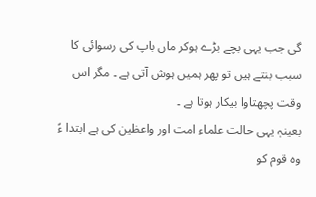گی جب یہی بچے بڑے ہوکر ماں باپ کی رسوائی کا سبب بنتے ہیں تو پھر ہمیں ہوش آتی ہے ۔ مگر اس وقت پچھتاوا بیکار ہوتا ہے ۔
بعینہٖ یہی حالت علماء امت اور واعظین کی ہے ابتدا ءً وہ قوم کو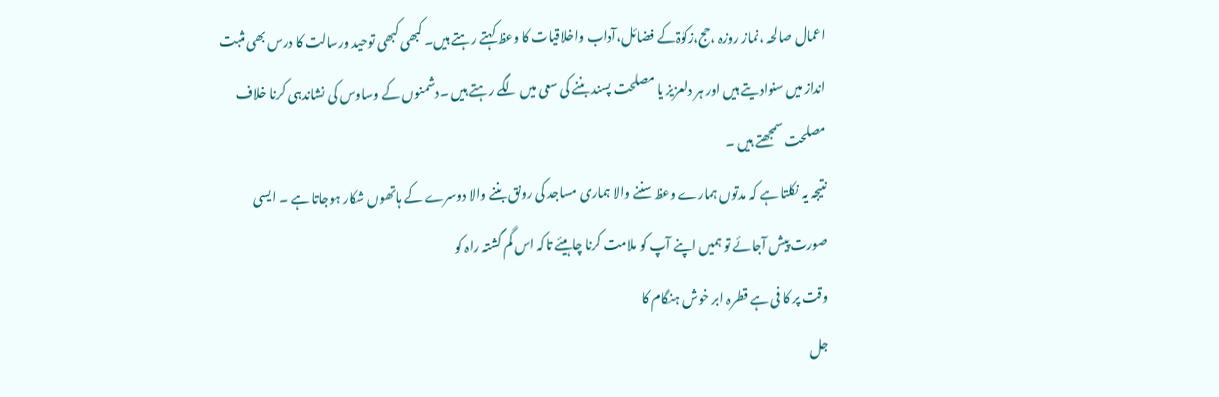اعمال صالحہ ،نماز روزہ ،حج،زکوٰۃکے فضائل،آداب واخلاقیات کا وعظ کہتے رہتے ہیں۔ کبھی کبھی توحید ورسالت کا درس بھی مثبت انداز میں سنوادیتے ہیں اور ہر دلعزیز یا مصلحت پسند بننے کی سعی میں لگے رہتے ہیں ۔دشمنوں کے وساوس کی نشاندہی کرنا خلاف مصلحت سمجھتے ہیں ۔
نتیجہ یہ نکلتا ہے کہ مدتوں ہمارے وعظ سننے والا ہماری مساجد کی رونق بننے والا دوسرے کے ہاتھوں شکار ہوجاتا ہے ۔ ایسی صورت پیش آجائے تو ہمیں اپنے آپ کو ملامت کرنا چاہیئے تاکہ اس گم گشتہ راہ کو
وقت پر کا فی ہے قطرہ ابر خوش ہنگام کا
جل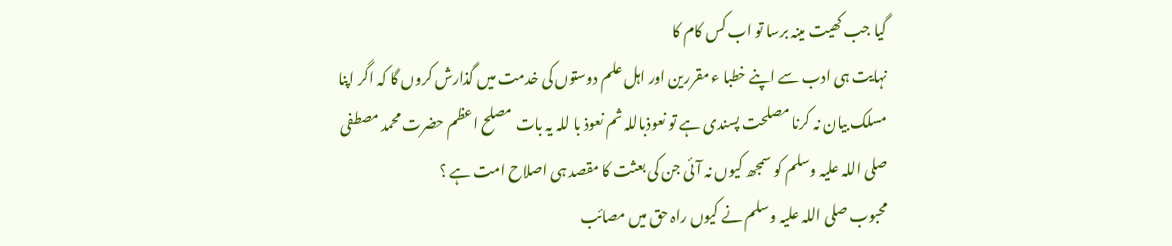گیا جب کھیت مینہ برسا تو اب کس کام کا
نہایت ہی ادب سے اپنے خطبا ء مقررین اور اہل علم دوستوں کی خدمت میں گذارش کروں گا کہ اگر اپنا مسلک بیان نہ کرنا مصلحت پسندی ہے تو نعوذباللہ ثم نعوذ با للہ یہ بات مصلح اعظم حضرت محمد مصطفی صلی اللہ علیہ وسلم کو سمجھ کیوں نہ آئی جن کی بعثت کا مقصد ہی اصلاح امت ہے ؟
محبوب صلی اللہ علیہ وسلم نے کیوں راہ حق میں مصائب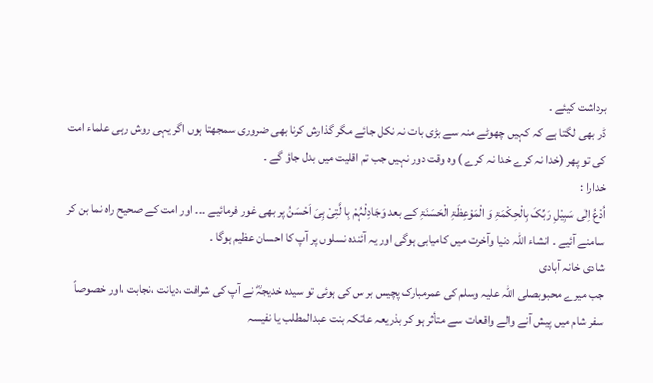برداشت کیئے ۔
ڈر بھی لگتا ہے کہ کہیں چھوٹے منہ سے بڑی بات نہ نکل جائے مگر گذارش کرنا بھی ضروری سمجھتا ہوں اگر یہی روش رہی علماء امت کی تو پھر (خدا نہ کرے خدا نہ کرے ) وہ وقت دور نہیں جب تم اقلیت میں بدل جاؤ گے ۔
خدارا :
اُدْعُ اِلٰی سَبِیْلِ رَبِّکَ بِالْحِکْمَۃِ وَ الْمَوْعِظَۃِ الْحَسَنَۃِ کے بعد وَجَادِلْہُمْ بِا لَّتِیْ ہِیَ اَحْسَنُ پر بھی غور فرمائیے ۔۔۔ اور امت کے صحیح راہ نما بن کر سامنے آئیے ۔ انشاء اللہ دنیا وآخرت میں کامیابی ہوگی اور یہ آئندہ نسلوں پر آپ کا احسان عظیم ہوگا ۔
شادی خانہ آبادی
جب میرے محبوبصلی اللہ علیہ وسلم کی عمرمبارک پچیس بر س کی ہوئی تو سیدہ خدیجہؓ نے آپ کی شرافت ،دیانت ،نجابت ،اور خصوصاً سفر شام میں پیش آنے والے واقعات سے متأثر ہو کر بذریعہ عاتکہ بنت عبدالمطلب یا نفیسہ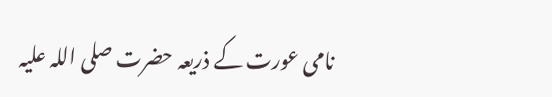نامی عورت کے ذریعہ حضرت صلی اللہ علیہ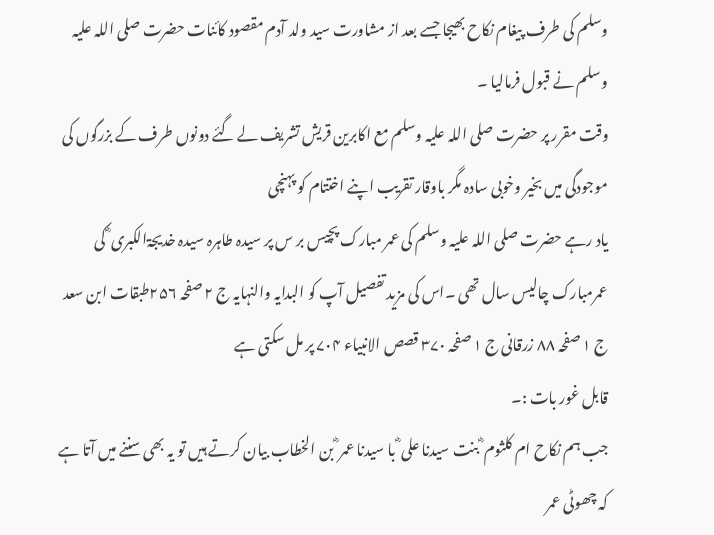وسلم کی طرف پیغام نکاح بھیجا جسے بعد از مشاورت سید ولد آدم مقصود کائنات حضرت صلی اللہ علیہ وسلم نے قبول فرمالیا ۔
وقت مقرر پر حضرت صلی اللہ علیہ وسلم مع اکابرین قریش تشریف لے گئے دونوں طرف کے بزرگوں کی موجودگی میں بخیر وخوبی سادہ مگر باوقار تقریب اپنے اختتام کو پہنچی
یاد رہے حضرت صلی اللہ علیہ وسلم کی عمر مبارک پچیس بر س پر سیدہ طاہرہ سیدہ خدیجۃالکبری ؓ کی عمرمبارک چالیس سال تھی ۔اس کی مزید تفصیل آپ کو البدایہ والنہایہ ج ۲ صفحہ ۲۵۶طبقات ابن سعد ج ۱ صفحہ ۸۸ زرقانی ج ۱ صفحہ ۳۷۰ قصص الانبیاء ۷۰۴ پر مل سکتی ہے
قابل غور بات :۔
جب ہم نکاح ام کلثوم ؓ بنت سیدنا علی ؓ با سیدنا عمر ؓ بن الخطاب بیان کرتے ہیں تو یہ بھی سننے میں آتا ہے کہ چھوٹی عمر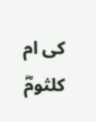کی ام کلثومؓ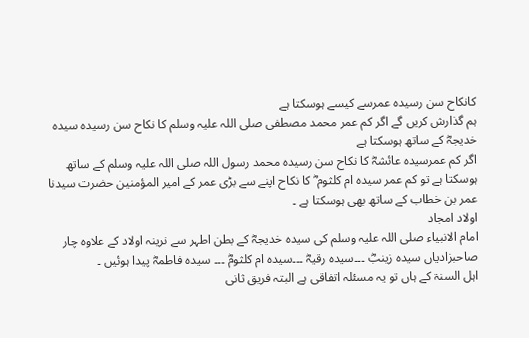کانکاح سن رسیدہ عمرسے کیسے ہوسکتا ہے
ہم گذارش کریں گے اگر کم عمر محمد مصطفی صلی اللہ علیہ وسلم کا نکاح سن رسیدہ سیدہ خدیجہؓ کے ساتھ ہوسکتا ہے
اگر کم عمرسیدہ عائشہؓ کا نکاح سن رسیدہ محمد رسول اللہ صلی اللہ علیہ وسلم کے ساتھ ہوسکتا ہے تو کم عمر سیدہ ام کلثوم ؓ کا نکاح اپنے سے بڑی عمر کے امیر المؤمنین حضرت سیدنا عمر بن خطاب کے ساتھ بھی ہوسکتا ہے ۔
اولاد امجاد
امام الانبیاء صلی اللہ علیہ وسلم کی سیدہ خدیجہؓ کے بطن اطہر سے نرینہ اولاد کے علاوہ چار صاحبزادیاں سیدہ زینبؓ ۔۔۔سیدہ رقیہؓ ۔۔۔سیدہ ام کلثومؓ ۔۔۔ سیدہ فاطمہؓ پیدا ہوئیں ۔
اہل السنۃ کے ہاں تو یہ مسئلہ اتفاقی ہے البتہ فریق ثانی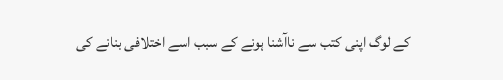کے لوگ اپنی کتب سے ناآشنا ہونے کے سبب اسے اختلافی بنانے کی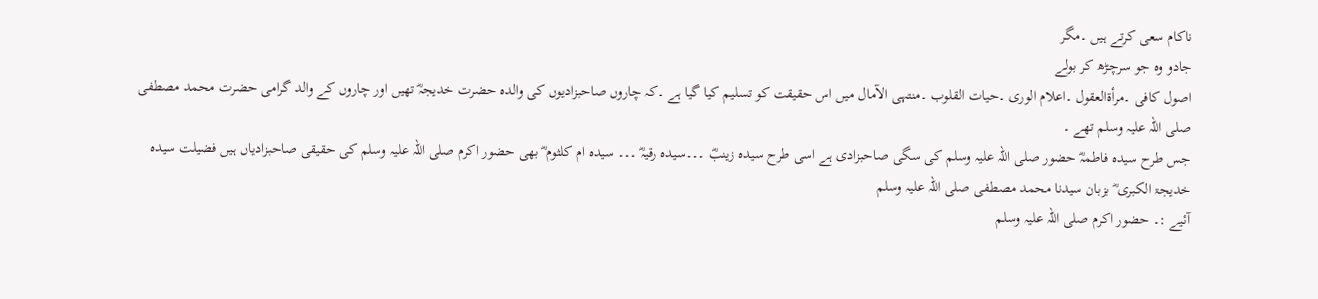ناکام سعی کرتے ہیں ۔مگر
جادو وہ جو سرچڑھ کر بولے
اصول کافی ۔مرأۃالعقول ۔اعلام الوری ۔حیات القلوب ۔منتہی الآمال میں اس حقیقت کو تسلیم کیا گیا ہے ۔کہ چاروں صاحبزادیوں کی والدہ حضرت خدیجہؓ تھیں اور چاروں کے والد گرامی حضرت محمد مصطفی صلی اللہ علیہ وسلم تھے ۔
جس طرح سیدہ فاطمہؓ حضور صلی اللہ علیہ وسلم کی سگی صاحبزادی ہے اسی طرح سیدہ زینبؓ ۔۔۔سیدہ رقیہؓ ۔۔۔ سیدہ ام کلثوم ؓ بھی حضور اکرم صلی اللہ علیہ وسلم کی حقیقی صاحبزادیاں ہیں فضیلت سیدہ خدیجۃ الکبری ؓ بزبان سیدنا محمد مصطفی صلی اللہ علیہ وسلم
آئیے :۔ حضور اکرم صلی اللہ علیہ وسلم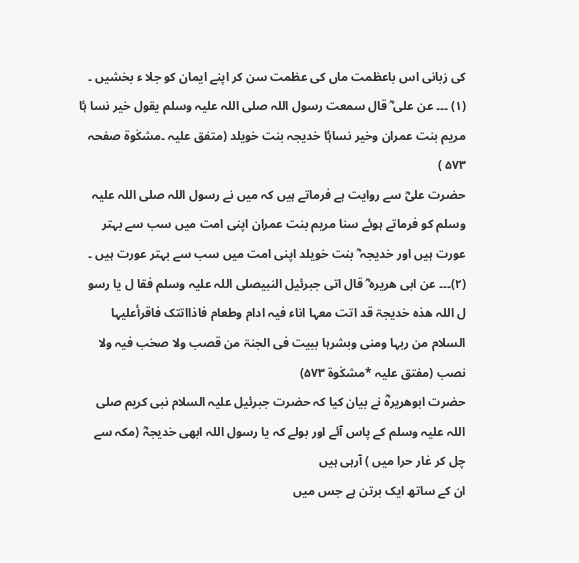کی زبانی اس باعظمت ماں کی عظمت سن کر اپنے ایمان کو جلا ء بخشیں ۔
(۱) ۔۔۔ عن علی ؓ قال سمعت رسول اللہ صلی اللہ علیہ وسلم یقول خیر نسا ۂا مریم بنت عمران وخیر نساۂا خدیجہ بنت خویلد (متفق علیہ ۔مشکٰوۃ صفحہ ۵۷۳ )
حضرت علیؓ سے روایت ہے فرماتے ہیں کہ میں نے رسول اللہ صلی اللہ علیہ وسلم کو فرماتے ہوئے سنا مریم بنت عمران اپنی امت میں سب سے بہتر عورت ہیں اور خدیجہ ؓ بنت خویلد اپنی امت میں سب سے بہتر عورت ہیں ۔
(۲)۔۔۔ عن ابی ھریرہ ؓ قال اتی جبرئیل النبیصلی اللہ علیہ وسلم فقا ل یا رسو ل اللہ ھذہ خدیجۃ قد اتت معہا اناء فیہ ادام وطعام فاذااتتک فاقرأعلیہا السلام من ربہا ومنی وبشرہا ببیت فی الجنۃ من قصب ولا صخب فیہ ولا نصب (مفتق علیہ *مشکٰوۃ ۵۷۳)
حضرت ابوھریرہؓ نے بیان کیا کہ حضرت جبرئیل علیہ السلام نبی کریم صلی اللہ علیہ وسلم کے پاس آئے اور بولے کہ یا رسول اللہ ابھی خدیجہؓ (مکہ سے چل کر غار حرا میں ) آرہی ہیں
ان کے ساتھ ایک برتن ہے جس میں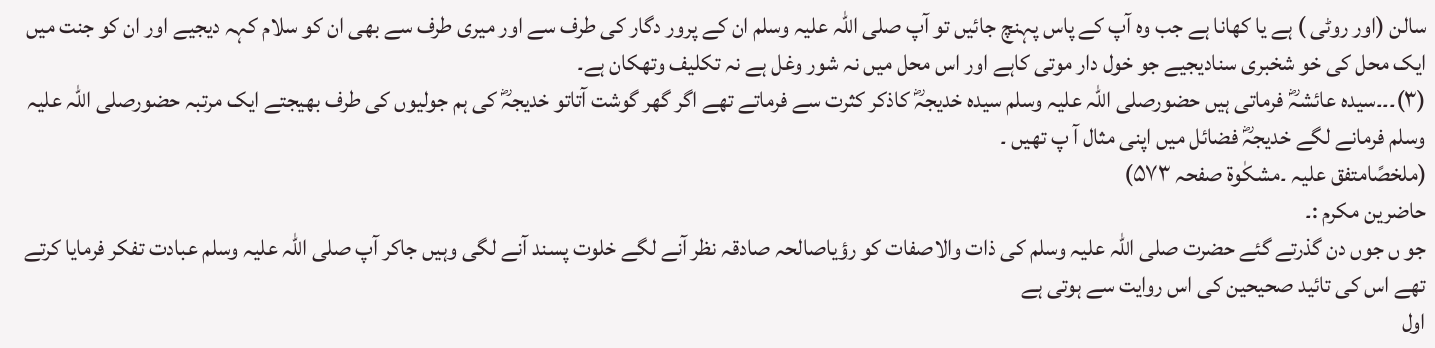سالن (اور روٹی ) ہے یا کھانا ہے جب وہ آپ کے پاس پہنچ جائیں تو آپ صلی اللہ علیہ وسلم ان کے پرور دگار کی طرف سے اور میری طرف سے بھی ان کو سلام کہہ دیجیے اور ان کو جنت میں ایک محل کی خو شخبری سنادیجیے جو خول دار موتی کاہے اور اس محل میں نہ شور وغل ہے نہ تکلیف وتھکان ہے۔
(۳)۔۔۔سیدہ عائشہؓ فرماتی ہیں حضورصلی اللہ علیہ وسلم سیدہ خدیجہؓ کاذکر کثرت سے فرماتے تھے اگر گھر گوشت آتاتو خدیجہؓ کی ہم جولیوں کی طرف بھیجتے ایک مرتبہ حضورصلی اللہ علیہ وسلم فرمانے لگے خدیجہؓ فضائل میں اپنی مثال آ پ تھیں ۔
(ملخصًامتفق علیہ ۔مشکٰوۃ صفحہ ۵۷۳)
حاضرین مکرم :۔
جو ں جوں دن گذرتے گئے حضرت صلی اللہ علیہ وسلم کی ذات والاصفات کو رؤیاصالحہ صادقہ نظر آنے لگے خلوت پسند آنے لگی وہیں جاکر آپ صلی اللہ علیہ وسلم عبادت تفکر فرمایا کرتے تھے اس کی تائید صحیحین کی اس روایت سے ہوتی ہے
اول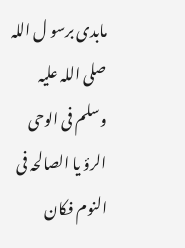مابدی برسو ل اللہ صلی اللہ علیہ وسلم فی الوحی الرؤ یا الصالحہ فی النوم فکان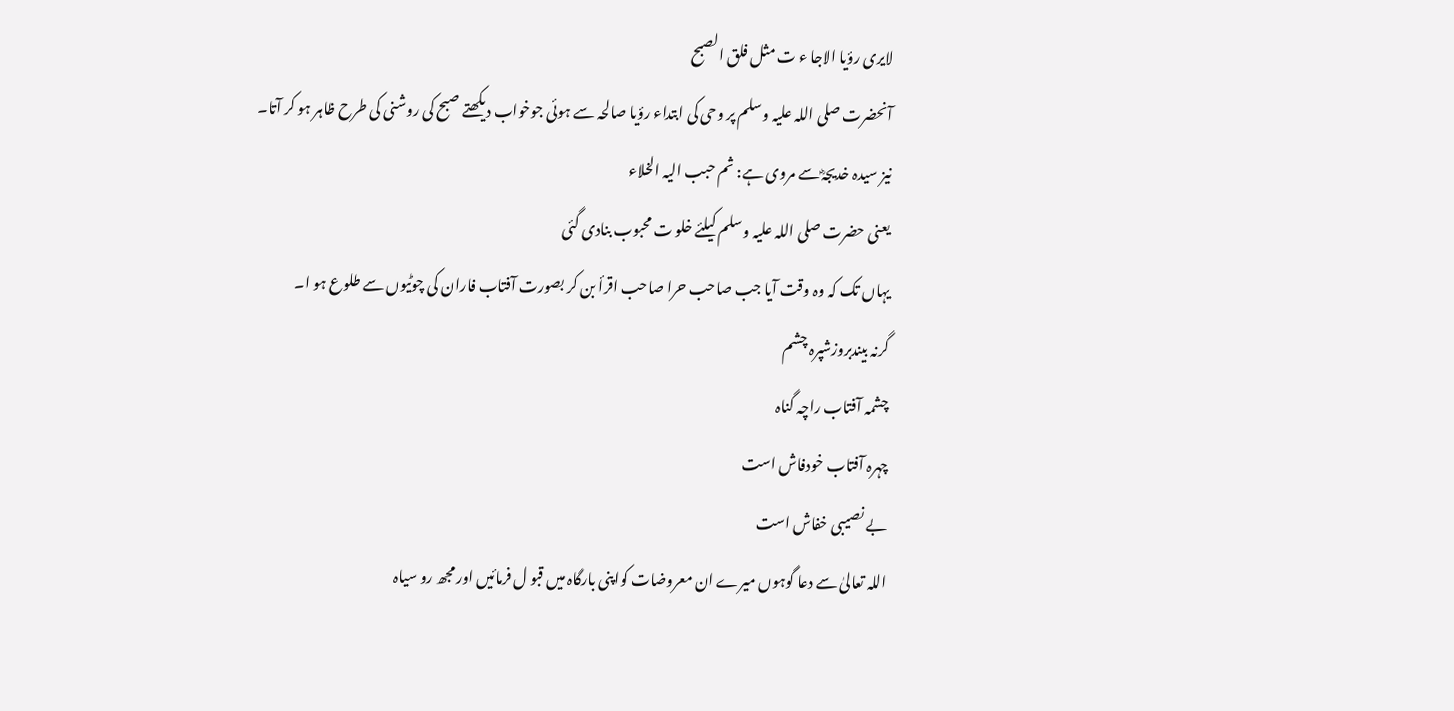لایری رؤیا الاجا ء ت مثل فلق الصبح
آنحضرت صلی اللہ علیہ وسلم پر وحی کی ابتداء رؤیا صالحہ سے ہوئی جوخواب دیکھتے صبح کی روشنی کی طرح ظاہر ہو کر آتا۔
نیز سیدہ خدیجہؓ سے مروی ہے: ثم حبب الیہ الخلاء
یعنی حضرت صلی اللہ علیہ وسلم کیلئے خلو ت محبوب بنادی گئی
یہاں تک کہ وہ وقت آیا جب صاحب حرا صاحب اقرأ بن کر بصورت آفتاب فاران کی چوٹیوں سے طلوع ہو ا۔
گرنہ بیندبروزشپرہ چشم
چشمہ آفتاب راچہ گناہ
چہرہ آفتاب خودفاش است
بے نصیبی خفاش است
اللہ تعالیٰ سے دعا گوہوں میرے ان معروضات کواپنی بارگاہ میں قبو ل فرمائیں اور مجھ رو سیاہ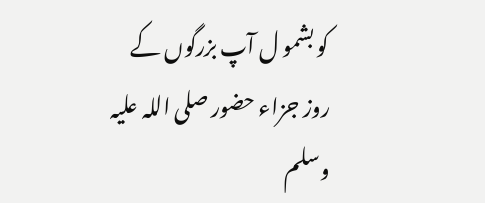کو بشمو ل آپ بزرگوں کے روز جزاء حضور صلی اللہ علیہ وسلم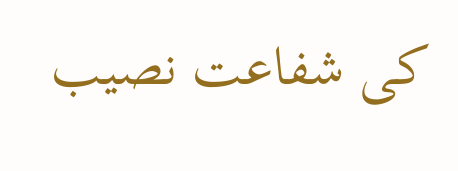کی شفاعت نصیب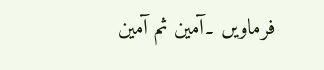فرماویں ۔آمین ثم آمین